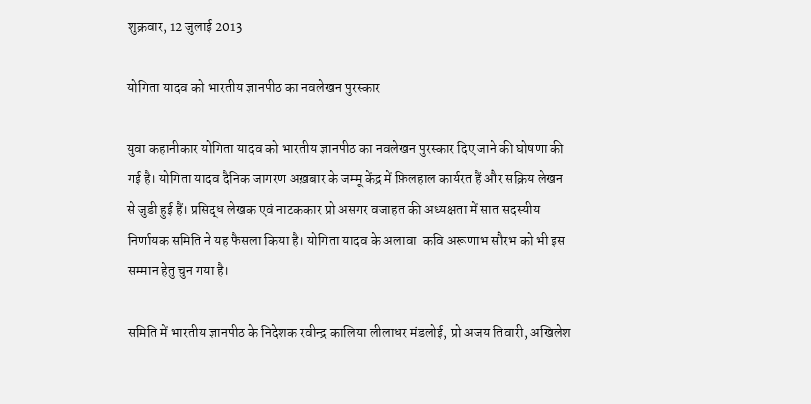शुक्रवार, 12 जुलाई 2013

योगिता यादव को भारतीय ज्ञानपीठ का नवलेखन पुरस्कार

युवा कहानीकार योगिता यादव को भारतीय ज्ञानपीठ का नवलेखन पुरस्कार दिए जाने की घोषणा की गई है। योगिता यादव दैनिक जागरण अख़बार के जम्मू केंद्र में फ़िलहाल कार्यरत हैं और सक्रिय लेखन से जुडी हुई हैं। प्रसिद्ध लेखक एवं नाटककार प्रो असगर वजाहत की अध्यक्षता में सात सदस्यीय निर्णायक समिति ने यह फैसला किया है। योगिता यादव के अलावा  कवि अरूणाभ सौरभ को भी इस सम्मान हेतु चुन गया है।

समिति में भारतीय ज्ञानपीठ के निदेशक रवीन्द्र कालिया लीलाधर मंडलोई, प्रो अजय तिवारी, अखिलेश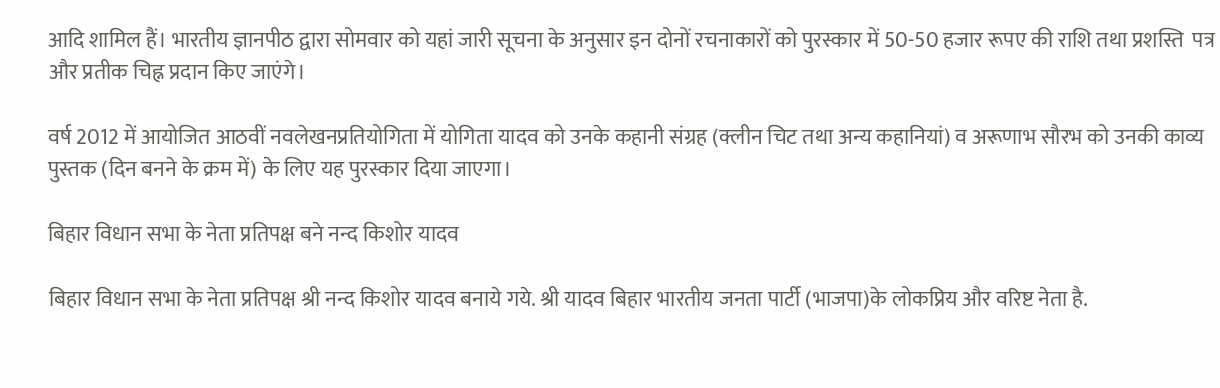आदि शामिल हैं। भारतीय ज्ञानपीठ द्वारा सोमवार को यहां जारी सूचना के अनुसार इन दोनों रचनाकारों को पुरस्कार में 50-50 हजार रूपए की राशि तथा प्रशस्ति  पत्र और प्रतीक चिह्न प्रदान किए जाएंगे।

वर्ष 2012 में आयोजित आठवीं नवलेखनप्रतियोगिता में योगिता यादव को उनके कहानी संग्रह (क्लीन चिट तथा अन्य कहानियां) व अरूणाभ सौरभ को उनकी काव्य पुस्तक (दिन बनने के क्रम में) के लिए यह पुरस्कार दिया जाएगा।

बिहार विधान सभा के नेता प्रतिपक्ष बने नन्द किशोर यादव

बिहार विधान सभा के नेता प्रतिपक्ष श्री नन्द किशोर यादव बनाये गये. श्री यादव बिहार भारतीय जनता पार्टी (भाजपा)के लोकप्रिय और वरिष्ट नेता है.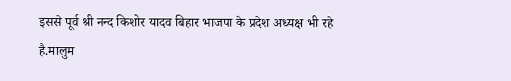इससे पूर्व श्री नन्द किशोर यादव बिहार भाजपा के प्रदेश अध्यक्ष भी रहे है.मालुम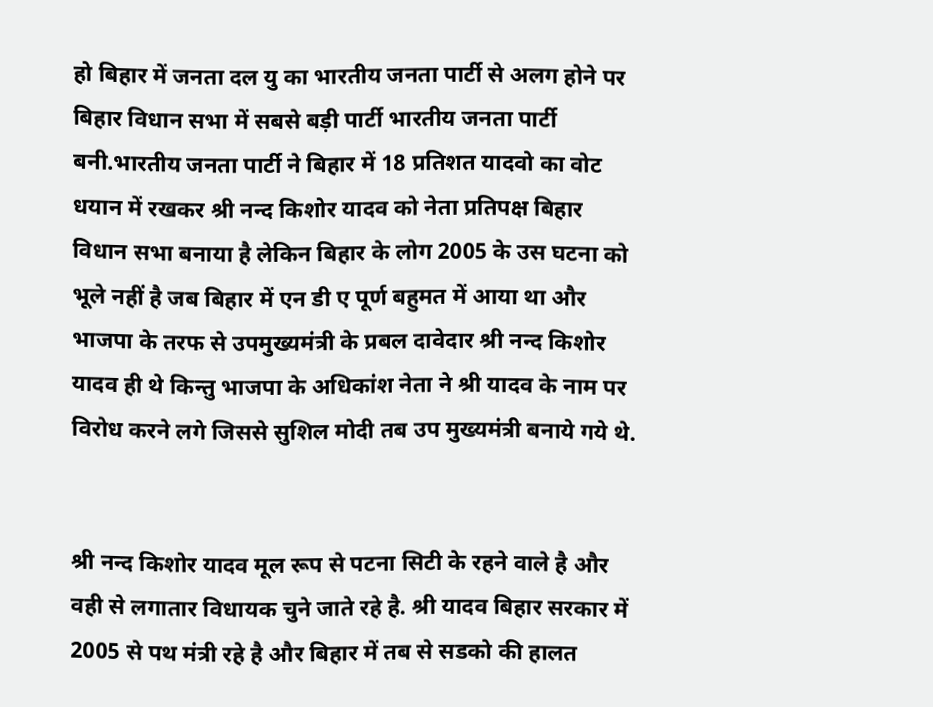हो बिहार में जनता दल यु का भारतीय जनता पार्टी से अलग होने पर बिहार विधान सभा में सबसे बड़ी पार्टी भारतीय जनता पार्टी बनी.भारतीय जनता पार्टी ने बिहार में 18 प्रतिशत यादवो का वोट धयान में रखकर श्री नन्द किशोर यादव को नेता प्रतिपक्ष बिहार विधान सभा बनाया है लेकिन बिहार के लोग 2005 के उस घटना को भूले नहीं है जब बिहार में एन डी ए पूर्ण बहुमत में आया था और भाजपा के तरफ से उपमुख्यमंत्री के प्रबल दावेदार श्री नन्द किशोर यादव ही थे किन्तु भाजपा के अधिकांश नेता ने श्री यादव के नाम पर विरोध करने लगे जिससे सुशिल मोदी तब उप मुख्यमंत्री बनाये गये थे.


श्री नन्द किशोर यादव मूल रूप से पटना सिटी के रहने वाले है और वही से लगातार विधायक चुने जाते रहे है. श्री यादव बिहार सरकार में 2005 से पथ मंत्री रहे है और बिहार में तब से सडको की हालत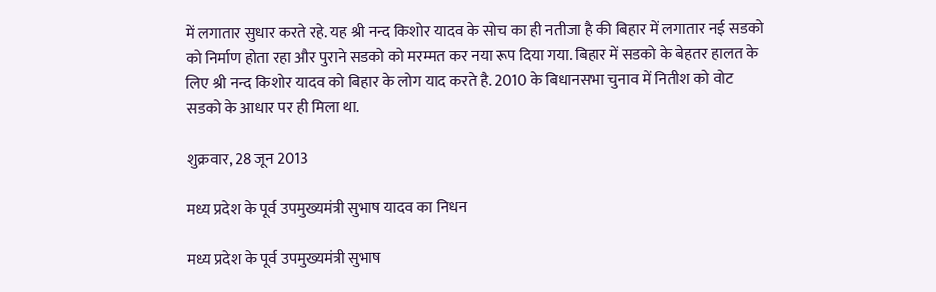में लगातार सुधार करते रहे. यह श्री नन्द किशोर यादव के सोच का ही नतीजा है की बिहार में लगातार नई सडको को निर्माण होता रहा और पुराने सडको को मरम्मत कर नया रूप दिया गया. बिहार में सडको के बेहतर हालत के लिए श्री नन्द किशोर यादव को बिहार के लोग याद करते है. 2010 के बिधानसभा चुनाव में नितीश को वोट सडको के आधार पर ही मिला था.

शुक्रवार, 28 जून 2013

मध्य प्रदेश के पूर्व उपमुख्यमंत्री सुभाष यादव का निधन

मध्य प्रदेश के पूर्व उपमुख्यमंत्री सुभाष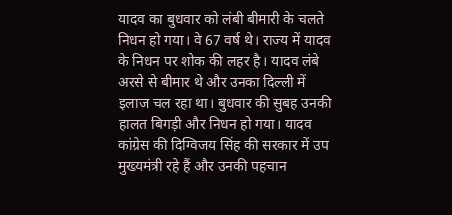यादव का बुधवार को लंबी बीमारी के चलते निधन हो गया। वे 67 वर्ष थे। राज्य में यादव के निधन पर शोक की लहर है। यादव लंबे अरसे से बीमार थे और उनका दिल्ली में इलाज चल रहा था। बुधवार की सुबह उनकी हालत बिगड़ी और निधन हो गया। यादव कांग्रेस की दिग्विजय सिंह की सरकार में उप मुख्यमंत्री रहे हैं और उनकी पहचान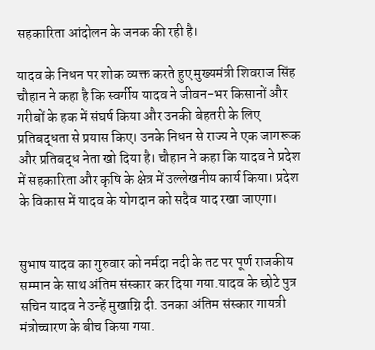सहकारिता आंदोलन के जनक की रही है।

यादव के निधन पर शोक व्यक्त करते हुए मुख्यमंत्री शिवराज सिंह चौहान ने कहा है कि स्वर्गीय यादव ने जीवन-भर किसानों और गरीबों के हक में संघर्ष किया और उनकी बेहतरी के लिए प्रतिबद्धता से प्रयास किए। उनके निधन से राज्य ने एक जागरूक और प्रतिबद्ध नेता खो दिया है। चौहान ने कहा कि यादव ने प्रदेश में सहकारिता और कृषि के क्षेत्र में उल्लेखनीय कार्य किया। प्रदेश के विकास में यादव के योगदान को सदैव याद रखा जाएगा।


सुभाष यादव का गुरुवार को नर्मदा नदी के तट पर पूर्ण राजकीय सम्मान के साथ अंतिम संस्कार कर दिया गया.यादव के छोटे पुत्र सचिन यादव ने उन्हें मुखाग्नि दी. उनका अंतिम संस्कार गायत्री मंत्रोच्चारण के बीच किया गया.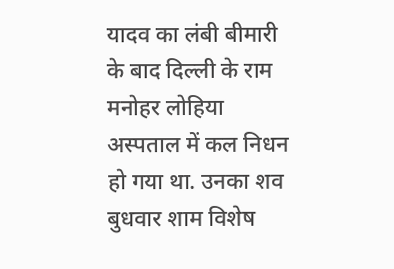यादव का लंबी बीमारी के बाद दिल्ली के राम मनोहर लोहिया अस्पताल में कल निधन हो गया था. उनका शव बुधवार शाम विशेष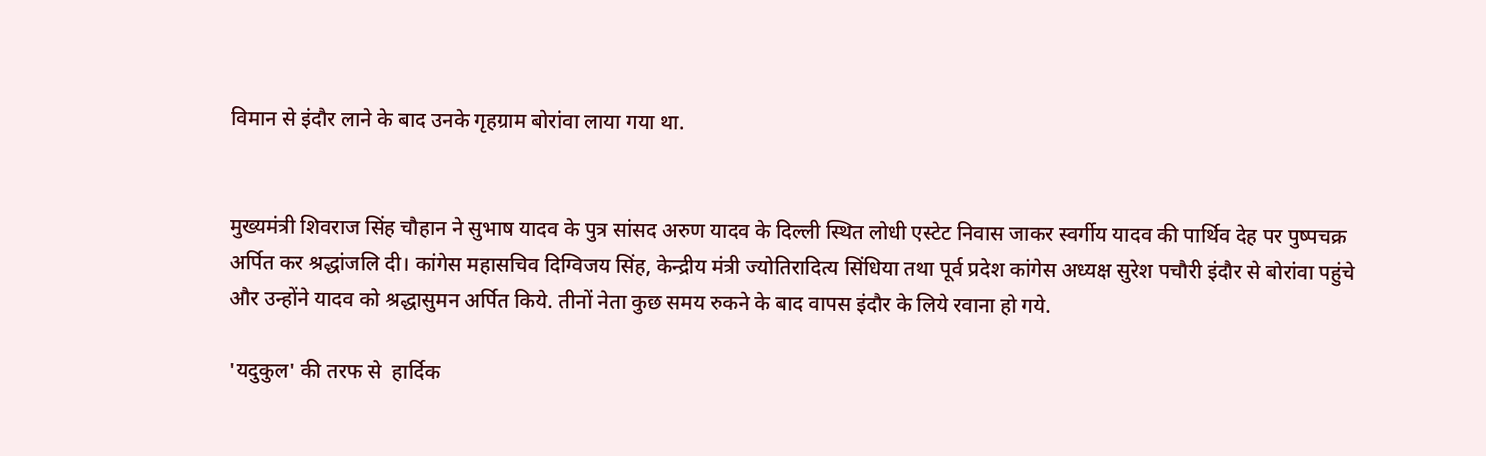विमान से इंदौर लाने के बाद उनके गृहग्राम बोरांवा लाया गया था.


मुख्यमंत्री शिवराज सिंह चौहान ने सुभाष यादव के पुत्र सांसद अरुण यादव के दिल्ली स्थित लोधी एस्टेट निवास जाकर स्वर्गीय यादव की पार्थिव देह पर पुष्पचक्र अर्पित कर श्रद्धांजलि दी। कांगेस महासचिव दिग्विजय सिंह, केन्द्रीय मंत्री ज्योतिरादित्य सिंधिया तथा पूर्व प्रदेश कांगेस अध्यक्ष सुरेश पचौरी इंदौर से बोरांवा पहुंचे और उन्होंने यादव को श्रद्धासुमन अर्पित किये. तीनों नेता कुछ समय रुकने के बाद वापस इंदौर के लिये रवाना हो गये.

'यदुकुल' की तरफ से  हार्दिक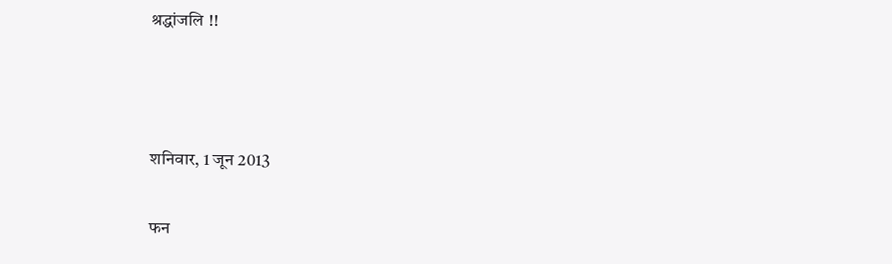श्रद्धांजलि !!



शनिवार, 1 जून 2013

फन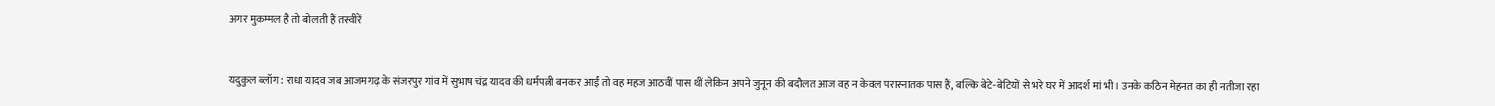अगर मुकम्मल है तो बोलती हैं तस्वीरें


यदुकुल ब्लॉग : राधा यादव जब आजमगढ़ के संजरपुर गांव में सुभाष चंद्र यादव की धर्मपत्नी बनकर आईं तो वह महज आठवीं पास थीं लेकिन अपने जुनून की बदौलत आज वह न केवल परास्नातक पास हैं, बल्कि बेटे-बेटियों से भरे घर में आदर्श मां भी। उनके कठिन मेहनत का ही नतीजा रहा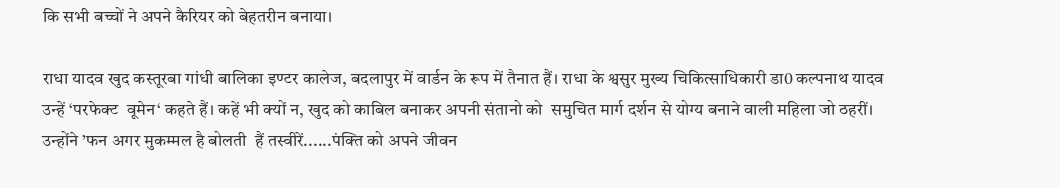कि सभी बच्चों ने अपने कैरियर को बेहतरीन बनाया।

राधा यादव खुद कस्तूरबा गांधी बालिका इण्टर कालेज, बदलापुर में वार्डन के रूप में तैनात हैं। राधा के श्वसुर मुख्य चिकित्साधिकारी डा0 कल्पनाथ यादव उन्हें ‘परफेक्ट  वूमेन‘ कहते हैं। कहें भी क्यों न, खुद को काबिल बनाकर अपनी संतानो को  समुचित मार्ग दर्शन से योग्य बनाने वाली महिला जो ठहरीं। उन्होंने ’फन अगर मुकम्मल है बोलती  हैं तस्वीरें......पंक्ति को अपने जीवन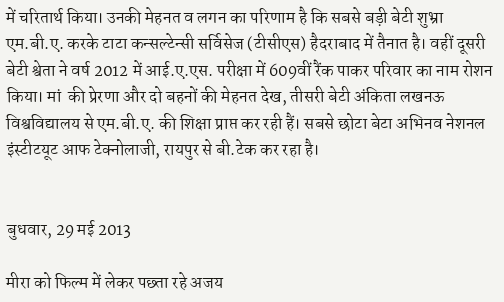में चरितार्थ किया। उनकी मेहनत व लगन का परिणाम है कि सबसे बड़ी बेटी शुभ्रा एम.बी.ए. करके टाटा कन्सल्टेन्सी सर्विसेज (टीसीएस) हैदराबाद में तैनात है। वहीं दूसरी बेटी श्वेता ने वर्ष 2012 में आई.ए.एस. परीक्षा में 609वीं रैंक पाकर परिवार का नाम रोशन किया। मां  की प्रेरणा और दो बहनों की मेहनत देख, तीसरी बेटी अंकिता लखनऊ विश्वविद्यालय से एम.बी.ए. की शिक्षा प्राप्त कर रही हैं। सबसे छोटा बेटा अभिनव नेशनल इंस्टीटयूट आफ टेक्नोलाजी, रायपुर से बी.टेक कर रहा है।


बुधवार, 29 मई 2013

मीरा को फिल्म में लेकर पछ्ता रहे अजय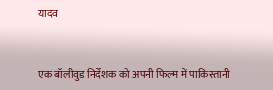यादव


एक बॉलीवुड निर्देशक को अपनी फिल्म में पाकिस्तानी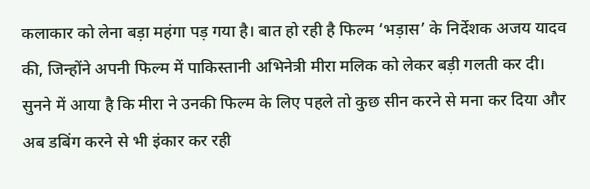कलाकार को लेना बड़ा महंगा पड़ गया है। बात हो रही है फिल्म ‘भड़ास’ के निर्देशक अजय यादव की, जिन्होंने अपनी फिल्म में पाकिस्तानी अभिनेत्री मीरा मलिक को लेकर बड़ी गलती कर दी। सुनने में आया है कि मीरा ने उनकी फिल्म के लिए पहले तो कुछ सीन करने से मना कर दिया और अब डबिंग करने से भी इंकार कर रही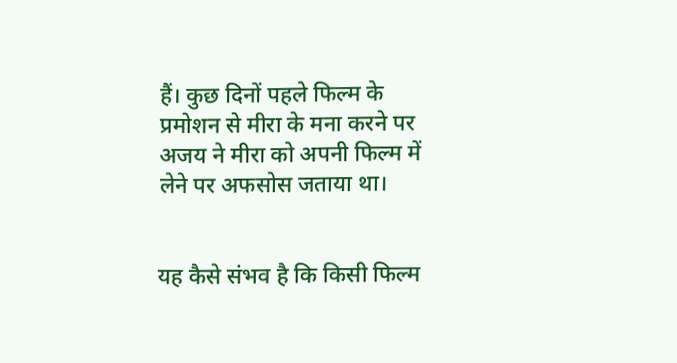हैं। कुछ दिनों पहले फिल्म के प्रमोशन से मीरा के मना करने पर अजय ने मीरा को अपनी फिल्म में लेने पर अफसोस जताया था।


यह कैसे संभव है कि किसी फिल्म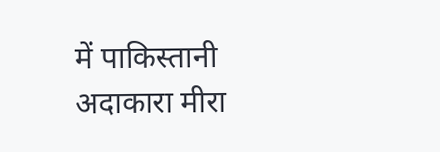में पाकिस्तानी अदाकारा मीरा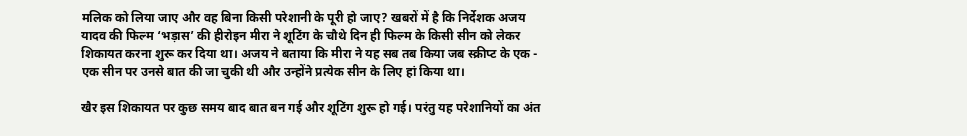मलिक को लिया जाए और वह बिना किसी परेशानी के पूरी हो जाए? खबरों में है कि निर्देशक अजय यादव की फिल्म ‘भड़ास’ की हीरोइन मीरा ने शूटिंग के चौथे दिन ही फिल्म के किसी सीन को लेकर शिकायत करना शुरू कर दिया था। अजय ने बताया कि मीरा ने यह सब तब किया जब स्क्रीप्ट के एक - एक सीन पर उनसे बात की जा चुकी थी और उन्होंने प्रत्येक सीन के लिए हां किया था।

खैर इस शिकायत पर कुछ समय बाद बात बन गई और शूटिंग शुरू हो गई। परंतु यह परेशानियों का अंत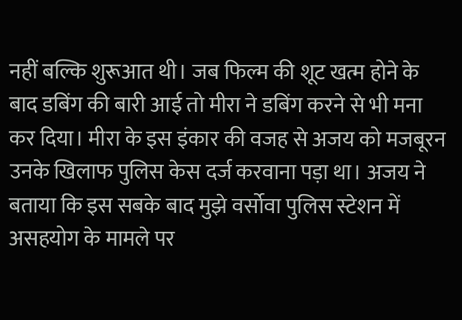नहीं बल्कि शुरूआत थी। जब फिल्म की शूट खत्म होने के बाद डबिंग की बारी आई तो मीरा ने डबिंग करने से भी मना कर दिया। मीरा के इस इंकार की वजह से अजय को मजबूरन उनके खिलाफ पुलिस केस दर्ज करवाना पड़ा था। अजय ने बताया कि इस सबके बाद मुझे वर्सोवा पुलिस स्टेशन में असहयोग के मामले पर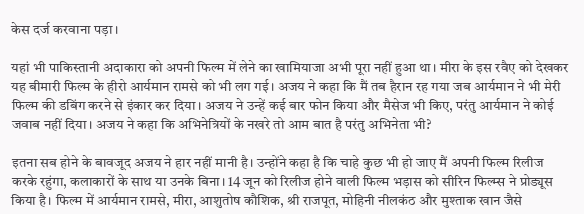केस दर्ज करवाना पड़ा।

यहां भी पाकिस्तानी अदाकारा को अपनी फिल्म में लेने का खामियाजा अभी पूरा नहीं हुआ था। मीरा के इस रवैए को देखकर यह बीमारी फिल्म के हीरो आर्यमान रामसे को भी लग गई। अजय ने कहा कि मैं तब हैरान रह गया जब आर्यमान ने भी मेरी फिल्म की डबिंग करने से इंकार कर दिया। अजय ने उन्हें कई बार फोन किया और मैसेज भी किए, परंतु आर्यमान ने कोई जवाब नहीं दिया। अजय ने कहा कि अभिनेत्रियों के नखरे तो आम बात है परंतु अभिनेता भी?

इतना सब होने के बावजूद अजय ने हार नहीं मानी है। उन्होंने कहा है कि चाहे कुछ भी हो जाए मैं अपनी फिल्म रिलीज करके रहुंगा, कलाकारों के साथ या उनके बिना। 14 जून को रिलीज होने वाली फिल्म भड़ास को सीरिन फिल्म्स ने प्रोड्यूस किया है। फिल्म में आर्यमान रामसे, मीरा, आशुतोष कौशिक, श्री राजपूत, मोहिनी नीलकंठ और मुश्ताक खान जैसे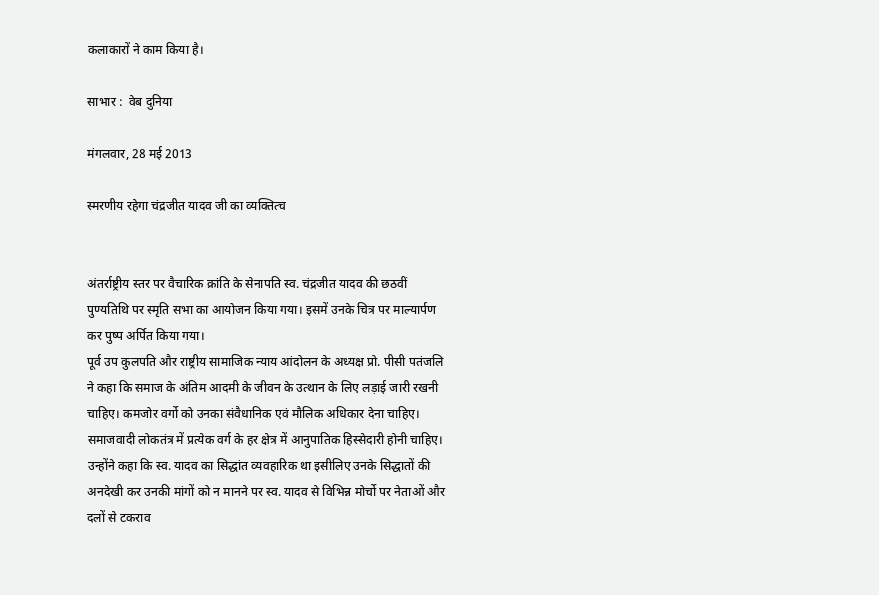कलाकारों ने काम किया है।

साभार :  वेब दुनिया

मंगलवार, 28 मई 2013

स्मरणीय रहेगा चंद्रजीत यादव जी का व्यक्तित्च


अंतर्राष्ट्रीय स्तर पर वैचारिक क्रांति के सेनापति स्व. चंद्रजीत यादव की छठवीं पुण्यतिथि पर स्मृति सभा का आयोजन किया गया। इसमें उनके चित्र पर माल्यार्पण कर पुष्प अर्पित किया गया।
पूर्व उप कुलपति और राष्ट्रीय सामाजिक न्याय आंदोलन के अध्यक्ष प्रो. पीसी पतंजलि ने कहा कि समाज के अंतिम आदमी के जीवन के उत्थान के लिए लड़ाई जारी रखनी चाहिए। कमजोर वर्गो को उनका संवैधानिक एवं मौलिक अधिकार देना चाहिए। समाजवादी लोकतंत्र में प्रत्येक वर्ग के हर क्षेत्र में आनुपातिक हिस्सेदारी होनी चाहिए।
उन्होंने कहा कि स्व. यादव का सिद्धांत व्यवहारिक था इसीलिए उनके सिद्धातों की अनदेखी कर उनकी मांगों को न मानने पर स्व. यादव से विभिन्न मोर्चो पर नेताओं और दलों से टकराव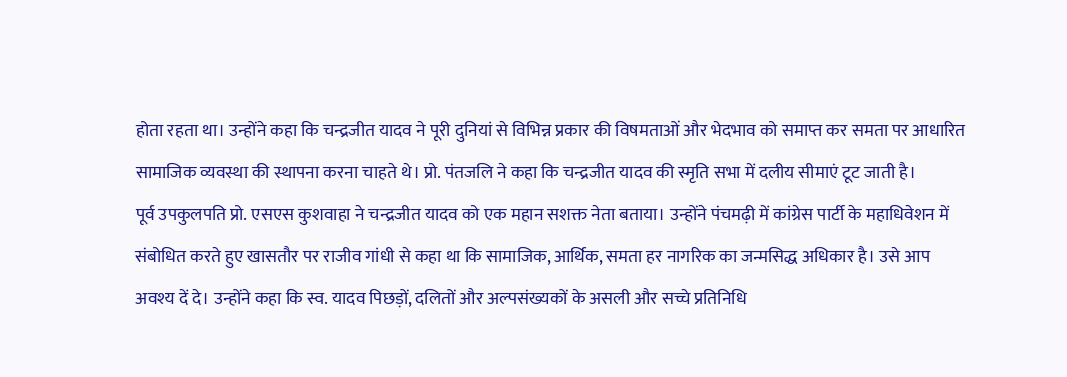होता रहता था। उन्होंने कहा कि चन्द्रजीत यादव ने पूरी दुनियां से विभिन्न प्रकार की विषमताओं और भेदभाव को समाप्त कर समता पर आधारित सामाजिक व्यवस्था की स्थापना करना चाहते थे। प्रो. पंतजलि ने कहा कि चन्द्रजीत यादव की स्मृति सभा में दलीय सीमाएं टूट जाती है।
पूर्व उपकुलपति प्रो. एसएस कुशवाहा ने चन्द्रजीत यादव को एक महान सशक्त नेता बताया। उन्होंने पंचमढ़ी में कांग्रेस पार्टी के महाधिवेशन में संबोधित करते हुए खासतौर पर राजीव गांधी से कहा था कि सामाजिक, आर्थिक, समता हर नागरिक का जन्मसिद्ध अधिकार है। उसे आप अवश्य दें दे। उन्होंने कहा कि स्व. यादव पिछड़ों, दलितों और अल्पसंख्यकों के असली और सच्चे प्रतिनिधि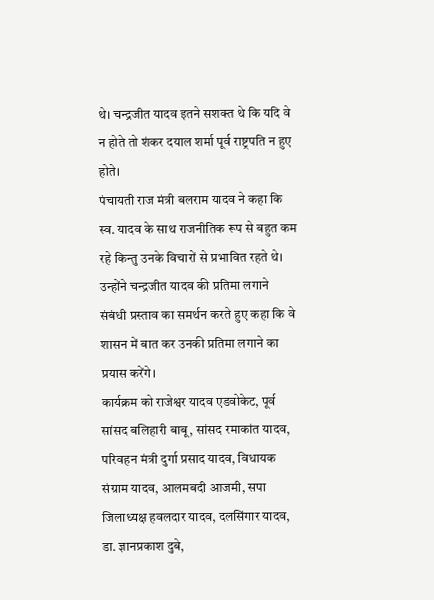थे। चन्द्रजीत यादव इतने सशक्त थे कि यदि वे न होते तो शंकर दयाल शर्मा पूर्व राष्ट्रपति न हुए होते।
पंचायती राज मंत्री बलराम यादव ने कहा कि स्व. यादव के साथ राजनीतिक रूप से बहुत कम रहे किन्तु उनके विचारों से प्रभावित रहते थे। उन्होंने चन्द्रजीत यादव की प्रतिमा लगाने संबंधी प्रस्ताव का समर्थन करते हुए कहा कि वे शासन में बात कर उनकी प्रतिमा लगाने का प्रयास करेंगे।
कार्यक्रम को राजेश्वर यादव एडवोकेट, पूर्व सांसद बलिहारी बाबू, सांसद रमाकांत यादव, परिवहन मंत्री दुर्गा प्रसाद यादव, विधायक संग्राम यादव, आलमबदी आजमी, सपा जिलाध्यक्ष हवलदार यादव, दलसिंगार यादव, डा. ज्ञानप्रकाश दुबे,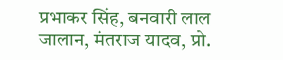प्रभाकर सिंह, बनवारी लाल जालान, मंतराज यादव, प्रो.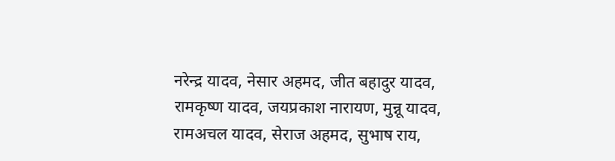नरेन्द्र यादव, नेसार अहमद, जीत बहादुर यादव, रामकृष्ण यादव, जयप्रकाश नारायण, मुन्नू यादव, रामअचल यादव, सेराज अहमद, सुभाष राय,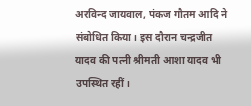अरविन्द जायवाल, पंकज गौतम आदि ने संबोधित किया। इस दौरान चन्द्रजीत यादव की पत्नी श्रीमती आशा यादव भी उपस्थित रहीं।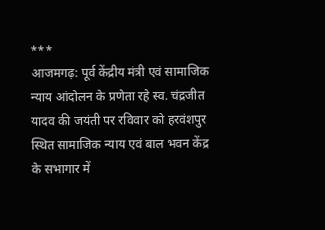***
आजमगढ़: पूर्व केंद्रीय मंत्री एवं सामाजिक न्याय आंदोलन के प्रणेता रहे स्व. चंद्रजीत यादव की जयंती पर रविवार को हरवंशपुर स्थित सामाजिक न्याय एवं बाल भवन केंद्र के सभागार में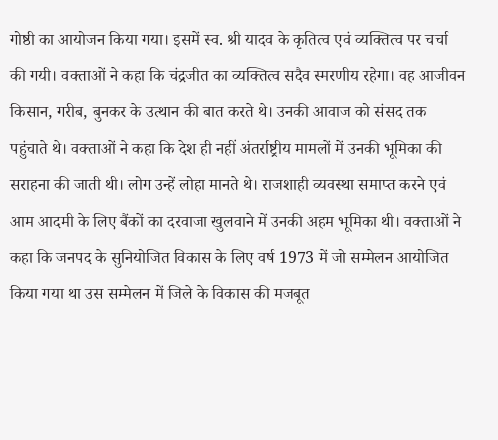गोष्ठी का आयोजन किया गया। इसमें स्व. श्री यादव के कृतित्व एवं व्यक्तित्व पर चर्चा की गयी। वक्ताओं ने कहा कि चंद्रजीत का व्यक्तित्व सदैव स्मरणीय रहेगा। वह आजीवन किसान, गरीब, बुनकर के उत्थान की बात करते थे। उनकी आवाज को संसद तक पहुंचाते थे। वक्ताओं ने कहा कि देश ही नहीं अंतर्राष्ट्रीय मामलों में उनकी भूमिका की सराहना की जाती थी। लोग उन्हें लोहा मानते थे। राजशाही व्यवस्था समाप्त करने एवं आम आदमी के लिए बैंकों का दरवाजा खुलवाने में उनकी अहम भूमिका थी। वक्ताओं ने कहा कि जनपद के सुनियोजित विकास के लिए वर्ष 1973 में जो सम्मेलन आयोजित किया गया था उस सम्मेलन में जिले के विकास की मजबूत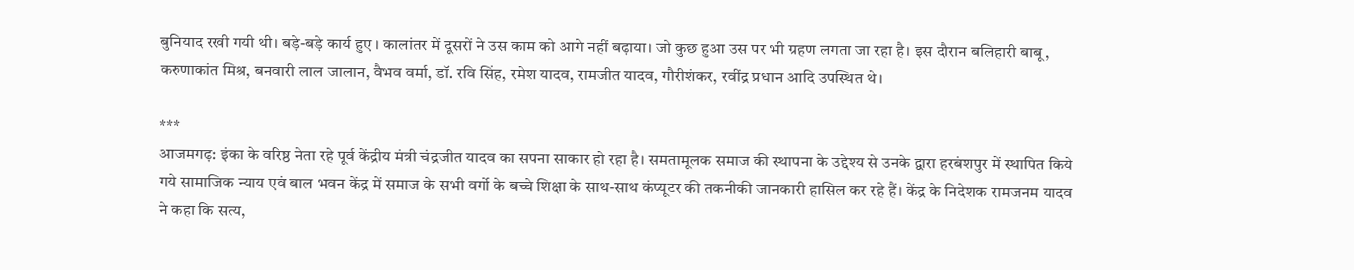बुनियाद रखी गयी थी। बड़े-बड़े कार्य हुए । कालांतर में दूसरों ने उस काम को आगे नहीं बढ़ाया। जो कुछ हुआ उस पर भी ग्रहण लगता जा रहा है। इस दौरान बलिहारी बाबू, करुणाकांत मिश्र, बनवारी लाल जालान, वैभव वर्मा, डॉ. रवि सिंह, रमेश यादव, रामजीत यादव, गौरीशंकर, रवींद्र प्रधान आदि उपस्थित थे।

***
आजमगढ़: इंका के वरिष्ठ नेता रहे पूर्व केंद्रीय मंत्री चंद्रजीत यादव का सपना साकार हो रहा है। समतामूलक समाज की स्थापना के उद्देश्य से उनके द्वारा हरबंशपुर में स्थापित किये गये सामाजिक न्याय एवं बाल भवन केंद्र में समाज के सभी वर्गो के बच्चे शिक्षा के साथ-साथ कंप्यूटर की तकनीकी जानकारी हासिल कर रहे हैं। केंद्र के निदेशक रामजनम यादव ने कहा कि सत्य,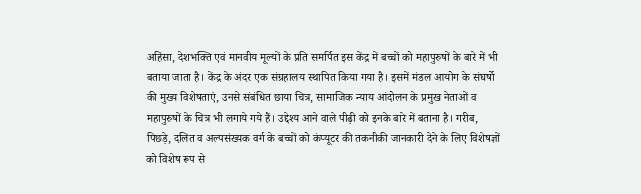अहिंसा, देशभक्ति एवं मानवीय मूल्यों के प्रति समर्पित इस केंद्र में बच्चों को महापुरुषों के बारे में भी बताया जाता है। केंद्र के अंदर एक संग्रहालय स्थापित किया गया है। इसमें मंडल आयोग के संघर्षो की मुख्य विशेषताएं, उनसे संबंधित छाया चित्र, सामाजिक न्याय आंदोलन के प्रमुख नेताओं व महापुरुषों के चित्र भी लगाये गये हैं। उद्देश्य आने वाले पीढ़ी को इनके बारे में बताना है। गरीब, पिछड़े, दलित व अल्पसंख्यक वर्ग के बच्चों को कंप्यूटर की तकनीकी जानकारी देने के लिए विशेषज्ञों को विशेष रूप से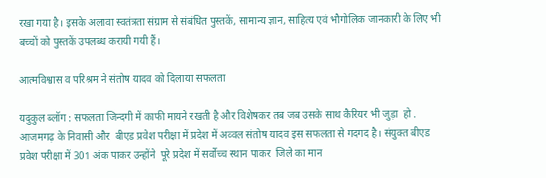रखा गया है। इसके अलावा स्वतंत्रता संग्राम से संबंधित पुस्तकें, सामान्य ज्ञान, साहित्य एवं भौगोलिक जानकारी के लिए भी बच्चों को पुस्तकें उपलब्ध करायी गयी हैं।

आत्मविश्वास व परिश्रम ने संतोष यादव को दिलाया सफलता

यदुकुल ब्लॉग : सफलता जिन्दगी में काफी मायने रखती है और विशेषकर तब जब उसके साथ कैरियर भी जुड़ा  हो . आजमगढ़ के निवासी और  बीएड प्रवेश परीक्षा में प्रदेश में अव्वल संतोष यादव इस सफलता से गदगद है। संयुक्त बीएड प्रवेश परीक्षा में 301 अंक पाकर उन्होंने  पूरे प्रदेश में सर्वोच्च स्थान पाकर  जिले का मान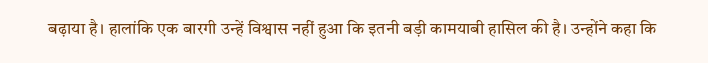बढ़ाया है। हालांकि एक बारगी उन्हें विश्वास नहीं हुआ कि इतनी बड़ी कामयाबी हासिल की है। उन्होंने कहा कि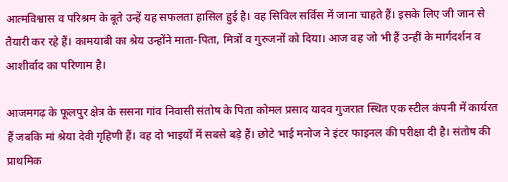आत्मविश्वास व परिश्रम के बूते उन्हें यह सफलता हासिल हुई है। वह सिविल सर्विस में जाना चाहते हैं। इसके लिए जी जान से तैयारी कर रहे हैं। कामयाबी का श्रेय उन्होंने माता-पिता, मित्रों व गुरुजनों को दिया। आज वह जो भी हैं उन्हीं के मार्गदर्शन व आशीर्वाद का परिणाम है।

आजमगढ़ के फूलपुर क्षेत्र के ससना गांव निवासी संतोष के पिता कोमल प्रसाद यादव गुजरात स्थित एक स्टील कंपनी में कार्यरत हैं जबकि मां श्रेया देवी गृहिणी हैं। वह दो भाइयों में सबसे बड़े हैं। छोटे भाई मनोज ने इंटर फाइनल की परीक्षा दी है। संतोष की प्राथमिक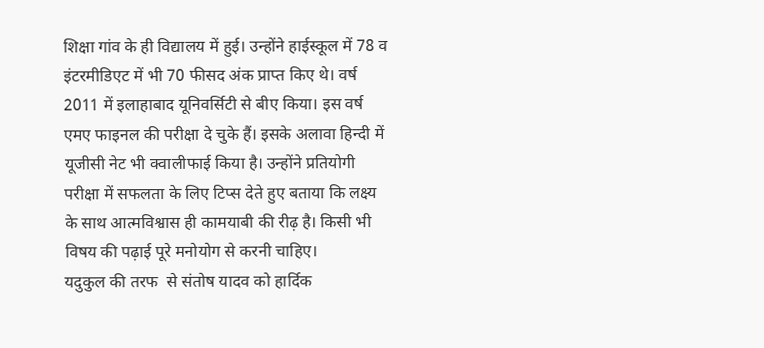शिक्षा गांव के ही विद्यालय में हुई। उन्होंने हाईस्कूल में 78 व इंटरमीडिएट में भी 70 फीसद अंक प्राप्त किए थे। वर्ष 2011 में इलाहाबाद यूनिवर्सिटी से बीए किया। इस वर्ष एमए फाइनल की परीक्षा दे चुके हैं। इसके अलावा हिन्दी में यूजीसी नेट भी क्वालीफाई किया है। उन्होंने प्रतियोगी परीक्षा में सफलता के लिए टिप्स देते हुए बताया कि लक्ष्य के साथ आत्मविश्वास ही कामयाबी की रीढ़ है। किसी भी विषय की पढ़ाई पूरे मनोयोग से करनी चाहिए।
यदुकुल की तरफ  से संतोष यादव को हार्दिक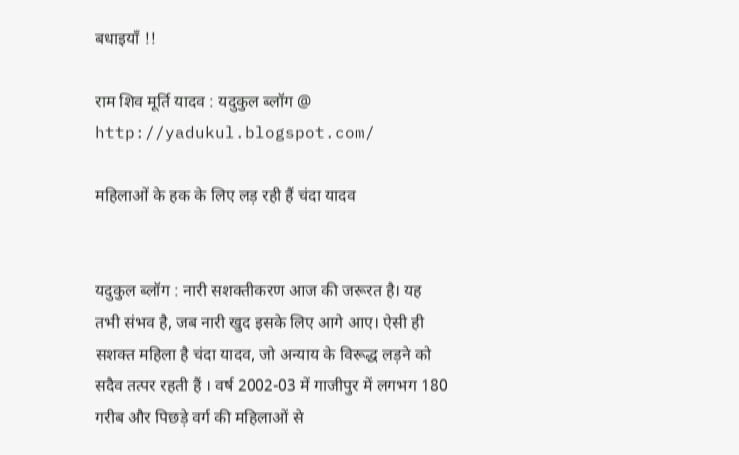बधाइयाँ !!

राम शिव मूर्ति यादव : यदुकुल ब्लॉग @ http://yadukul.blogspot.com/

महिलाओं के हक के लिए लड़ रही हैं चंदा यादव


यदुकुल ब्लॉग : नारी सशक्तीकरण आज की जरूरत है। यह तभी संभव है, जब नारी खुद इसके लिए आगे आए। ऐसी ही सशक्त महिला है चंदा यादव, जो अन्याय के विरूद्ध लड़ने को सदैव तत्पर रहती हैं । वर्ष 2002-03 में गाजीपुर में लगभग 180 गरीब और पिछड़े वर्ग की महिलाओं से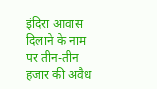इंदिरा आवास दिलाने के नाम पर तीन-तीन हजार की अवैध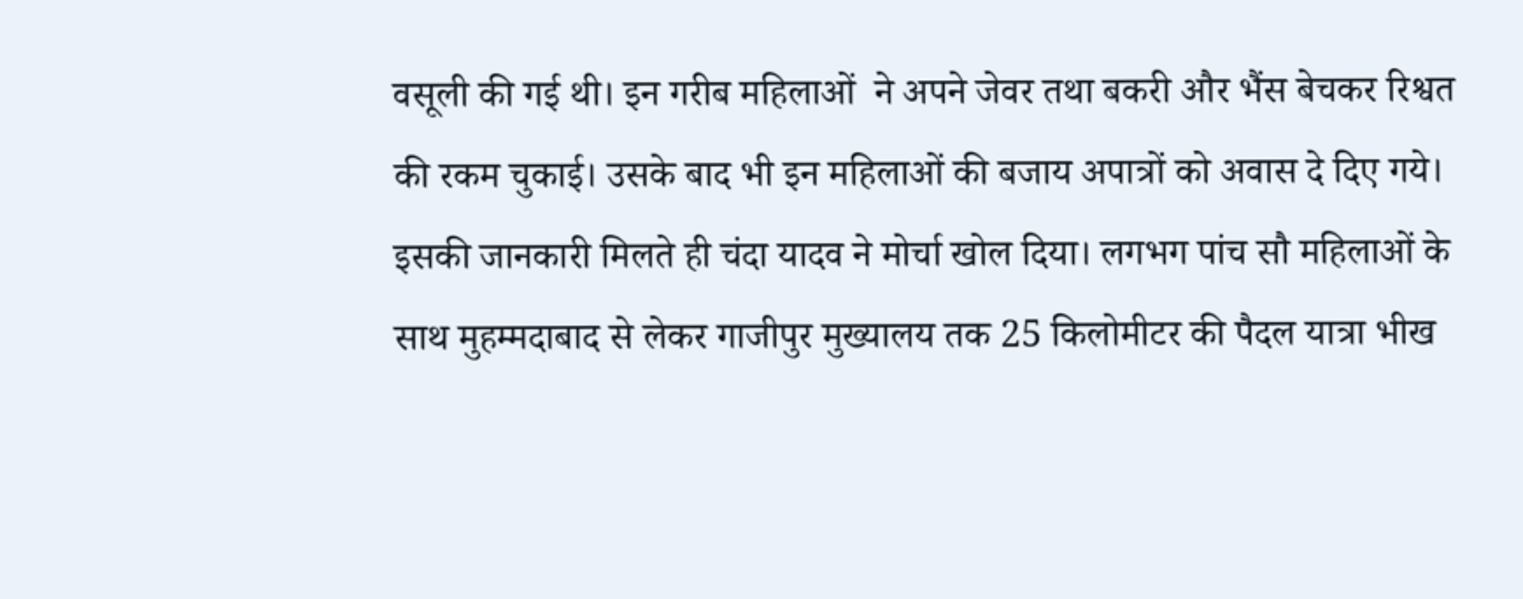वसूली की गई थी। इन गरीब महिलाओं  ने अपने जेवर तथा बकरी और भैंस बेचकर रिश्वत की रकम चुकाई। उसके बाद भी इन महिलाओं की बजाय अपात्रों को अवास दे दिए गये। इसकी जानकारी मिलते ही चंदा यादव ने मोर्चा खोल दिया। लगभग पांच सौ महिलाओं के साथ मुहम्मदाबाद से लेकर गाजीपुर मुख्यालय तक 25 किलोमीटर की पैदल यात्रा भीख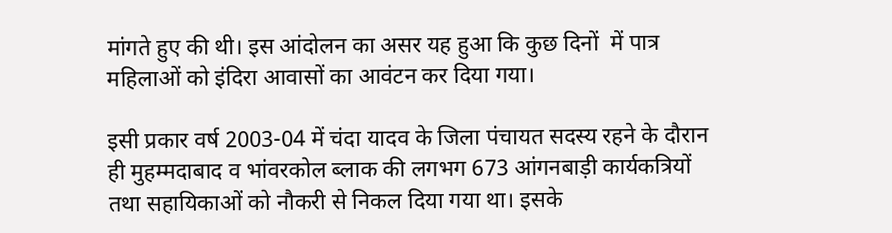मांगते हुए की थी। इस आंदोलन का असर यह हुआ कि कुछ दिनों  में पात्र महिलाओं को इंदिरा आवासों का आवंटन कर दिया गया।

इसी प्रकार वर्ष 2003-04 में चंदा यादव के जिला पंचायत सदस्य रहने के दौरान ही मुहम्मदाबाद व भांवरकोल ब्लाक की लगभग 673 आंगनबाड़ी कार्यकत्रियों तथा सहायिकाओं को नौकरी से निकल दिया गया था। इसके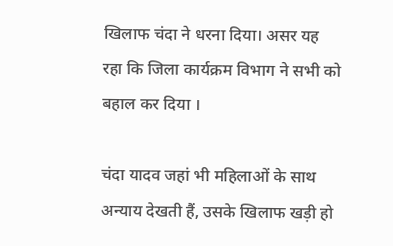खिलाफ चंदा ने धरना दिया। असर यह रहा कि जिला कार्यक्रम विभाग ने सभी को बहाल कर दिया ।

चंदा यादव जहां भी महिलाओं के साथ अन्याय देखती हैं, उसके खिलाफ खड़ी हो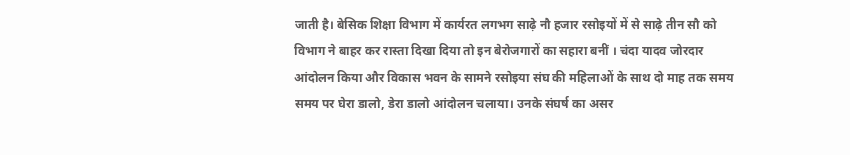जाती है। बेसिक शिक्षा विभाग में कार्यरत लगभग साढ़े नौ हजार रसोइयों में से साढ़े तीन सौ को विभाग ने बाहर कर रास्ता दिखा दिया तो इन बेरोजगारों का सहारा बनीं । चंदा यादव जोरदार आंदोलन किया और विकास भवन के सामने रसोइया संघ की महिलाओं के साथ दो माह तक समय समय पर घेरा डालो, डेरा डालो आंदोलन चलाया। उनके संघर्ष का असर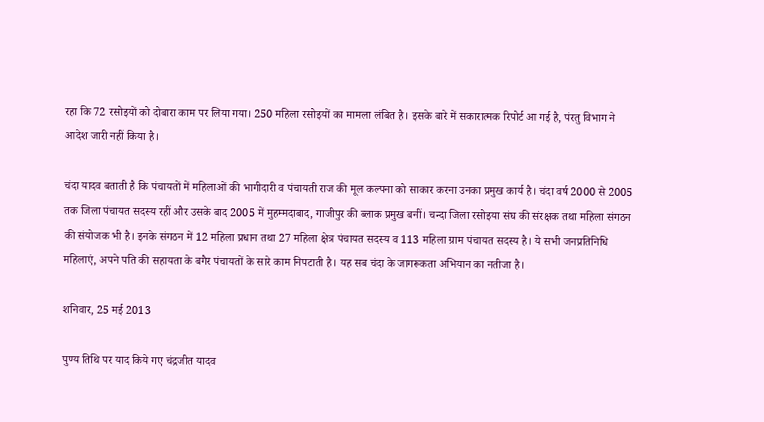रहा कि 72 रसोइयों को दोबारा काम पर लिया गया। 250 महिला रसोइयों का मामला लंबित है। इसके बारे में सकारात्मक रिपोर्ट आ गई है, पंरतु विभाग ने आदेश जारी नहीं किया है।

चंदा यादव बताती है कि पंचायतों में महिलाओं की भागीदारी व पंचायती राज की मूल कल्पना को साकार करना उनका प्रमुख कार्य है। चंदा वर्ष 2000 से 2005 तक जिला पंचायत सदस्य रहीं और उसके बाद 2005 में मुहम्मदाबाद, गाजीपुर की ब्लाक प्रमुख बनीं। चन्दा जिला रसोइया संघ की संरक्षक तथा महिला संगठन की संयोजक भी है। इनके संगठन में 12 महिला प्रधान तथा 27 महिला क्षेत्र पंचायत सदस्य व 113 महिला ग्राम पंचायत सदस्य है। ये सभी जनप्रतिनिधि महिलाएं, अपने पति की सहायता के बगैर पंचायतों के सारे काम निपटाती है। यह सब चंदा के जागरूकता अभियान का नतीजा है।

शनिवार, 25 मई 2013

पुण्य तिथि पर याद किये गए चंद्रजीत यादव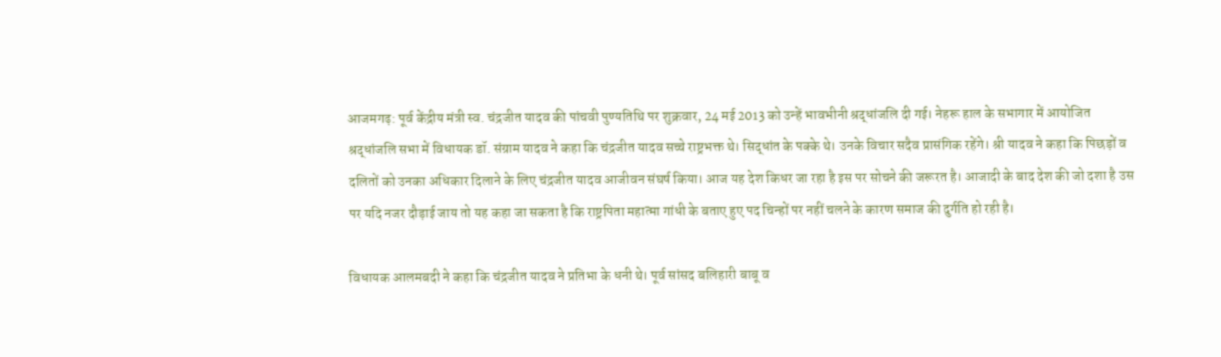आजमगढ़: पूर्व केंद्रीय मंत्री स्व. चंद्रजीत यादव की पांचवी पुण्यतिथि पर शुक्रवार, 24 मई 2013 को उन्हें भावभीनी श्रद्धांजलि दी गई। नेहरू हाल के सभागार में आयोजित श्रद्धांजलि सभा में विधायक डॉ. संग्राम यादव ने कहा कि चंद्रजीत यादव सच्चे राष्ट्रभक्त थे। सिद्धांत के पक्के थे। उनके विचार सदैव प्रासंगिक रहेंगे। श्री यादव ने कहा कि पिछड़ों व दलितों को उनका अधिकार दिलाने के लिए चंद्रजीत यादव आजीवन संघर्ष किया। आज यह देश किधर जा रहा है इस पर सोचने की जरूरत है। आजादी के बाद देश की जो दशा है उस पर यदि नजर दौड़ाई जाय तो यह कहा जा सकता है कि राष्ट्रपिता महात्मा गांधी के बताए हुए पद चिन्हों पर नहीं चलने के कारण समाज की दुर्गति हो रही है।

विधायक आलमबदी ने कहा कि चंद्रजीत यादव ने प्रतिभा के धनी थे। पूर्व सांसद बलिहारी बाबू व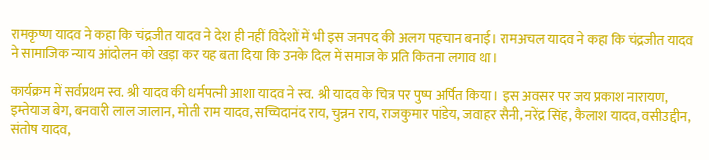रामकृष्ण यादव ने कहा कि चंद्रजीत यादव ने देश ही नहीं विदेशों में भी इस जनपद की अलग पहचान बनाई। रामअचल यादव ने कहा कि चंद्रजीत यादव ने सामाजिक न्याय आंदोलन को खड़ा कर यह बता दिया कि उनके दिल में समाज के प्रति कितना लगाव था।

कार्यक्रम में सर्वप्रथम स्व. श्री यादव की धर्मपत्‍‌नी आशा यादव ने स्व. श्री यादव के चित्र पर पुष्प अर्पित किया। इस अवसर पर जय प्रकाश नारायण, इम्तेयाज बेग, बनवारी लाल जालान, मोती राम यादव, सच्चिदानंद राय, चुन्नन राय, राजकुमार पांडेय, जवाहर सैनी, नरेंद्र सिंह, कैलाश यादव, वसीउद्दीन, संतोष यादव,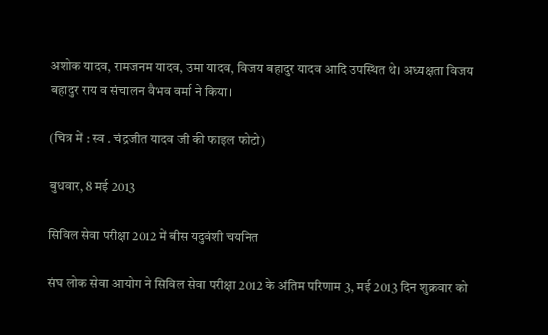अशोक यादव, रामजनम यादव, उमा यादव, विजय बहादुर यादव आदि उपस्थित थे। अध्यक्षता विजय बहादुर राय व संचालन वैभव वर्मा ने किया।

(चित्र में : स्व . चंद्रजीत यादव जी की फाइल फोटो)

बुधवार, 8 मई 2013

सिविल सेवा परीक्षा 2012 में बीस यदुवंशी चयनित

संघ लोक सेवा आयोग ने सिविल सेवा परीक्षा 2012 के अंतिम परिणाम 3, मई 2013 दिन शुक्रवार को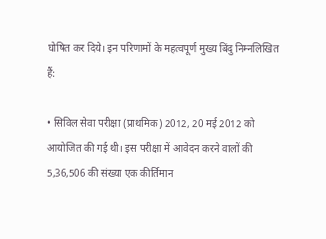घोषित कर दिये। इन परिणामों के महत्‍वपूर्ण मुख्‍य बिंदु निम्‍नलिखित हैं:

• सिविल सेवा परीक्षा (प्राथमिक) 2012, 20 मई 2012 को आयोजित की गई थी। इस परीक्षा में आवेदन करने वालों की 5,36,506 की संख्‍या एक कीर्तिमान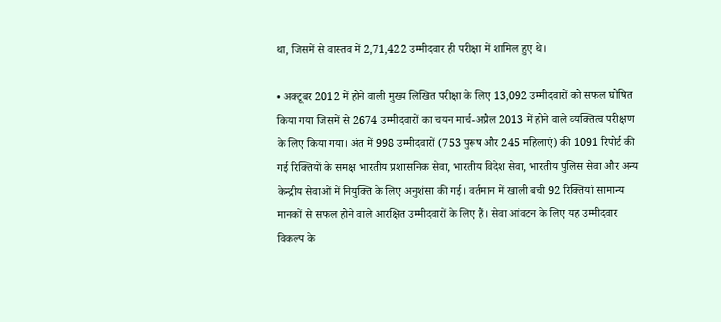था, जिसमें से वास्‍तव में 2,71,422 उम्‍मीदवार ही परीक्षा में शामिल हुए थे।

• अक्‍टूबर 2012 में होने वाली मुख्‍य लिखित परीक्षा के लिए 13,092 उम्‍मीदवारों को सफल घोषित किया गया जिसमें से 2674 उम्‍मीदवारों का चयन मार्च-अप्रैल 2013 में होने वाले व्‍यक्तित्‍व परीक्षण के लिए किया गया। अंत में 998 उम्‍मीदवारों (753 पुरूष और 245 महिलाएं) की 1091 रिपोर्ट की गई रिक्तियों के समक्ष भारतीय प्रशा‍सनिक सेवा, भारतीय विदेश सेवा, भारतीय पुलिस सेवा और अन्‍य केन्‍द्रीय सेवाओं में नियुक्ति के लिए अनुशंसा की गई। वर्तमान में खाली बची 92 रिक्तियां सामान्‍य मानकों से सफल होने वाले आरक्षित उम्‍मीदवारों के लिए हैं। सेवा आंवटन के लिए यह उम्‍मीदवार विकल्‍प के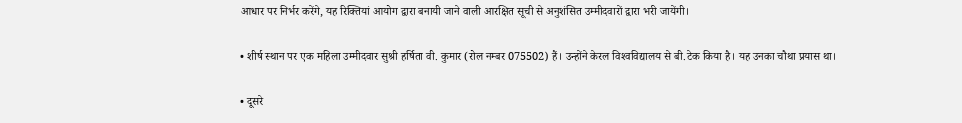आधार पर निर्भर करेंगे, यह रिक्तियां आयोग द्वारा बनायी जाने वाली आरक्षित सूची से अनुशंसित उम्‍मीदवारों द्वारा भरी जायेंगी।

• शीर्ष स्‍थान पर एक महिला उम्‍मीदवार सुश्री हर्षिता वी. कुमार (रोल नम्‍बर 075502) हैं। उन्‍होंने केरल विश्‍वविद्यालय से बी.टेक किया है। यह उनका चौथा प्रयास था।

• दूसरे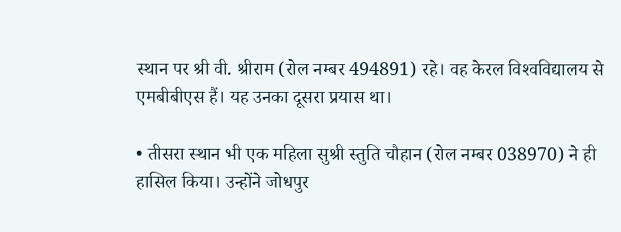स्‍थान पर श्री वी. श्रीराम (रोल नम्‍बर 494891) रहे। वह केरल विश्‍वविद्यालय से एमबीबीएस हैं। यह उनका दूसरा प्रयास था।

• तीसरा स्‍थान भी एक महिला सुश्री स्‍तुति चौहान (रोल नम्‍बर 038970) ने ही हासिल किया। उन्‍होंने जोधपुर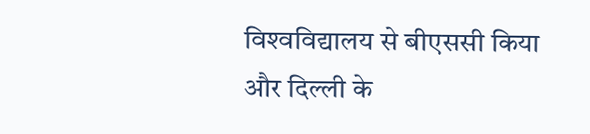विश्‍वविद्यालय से बीएससी किया और दिल्‍ली के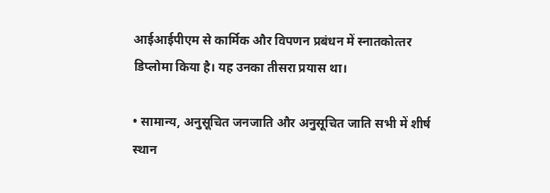आईआईपीएम से कार्मिक और विपणन प्रबंधन में स्‍नातकोत्‍तर डिप्‍लोमा किया है। यह उनका तीसरा प्रयास था।

• सामान्‍य, अनुसूचित जनजाति और अनुसूचित जाति सभी में शीर्ष स्‍थान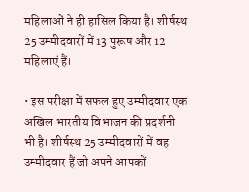महिलाओं ने ही हासिल किया है। शीर्षस्‍थ 25 उम्‍मीदवारों में 13 पुरूष और 12 महिलाएं हैं।

• इस परीक्षा में सफल हुए उम्‍मीदवार एक अखिल भारतीय विभाजन की प्रदर्शनी भी है। शीर्षस्‍थ 25 उम्‍मीदवारों में वह उम्‍मीदवार हैं जो अपने आपकों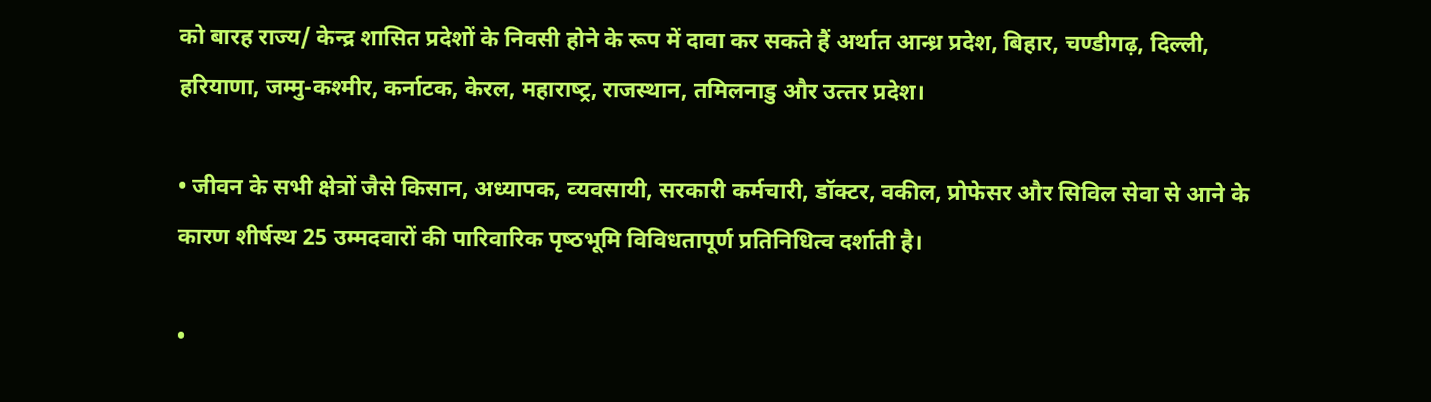को बारह राज्‍य/ केन्‍द्र शासित प्रदेशों के निवसी होने के रूप में दावा कर सकते हैं अर्थात आन्‍ध्र प्रदेश, बिहार, चण्‍डीगढ़, दिल्‍ली, हरियाणा, जम्‍मु-कश्‍मीर, कर्नाटक, केरल, महाराष्‍ट्र, राजस्‍थान, तमिलनाडु और उत्‍तर प्रदेश।

• जीवन के सभी क्षेत्रों जैसे किसान, अध्‍यापक, व्‍यवसायी, सरकारी कर्मचारी, डॉक्‍टर, वकील, प्रोफेसर और सिविल सेवा से आने के कारण शीर्षस्‍थ 25 उम्‍मदवारों की पारिवारिक पृष्‍ठभूमि विविधतापूर्ण प्रतिनिधित्‍व दर्शाती है।

•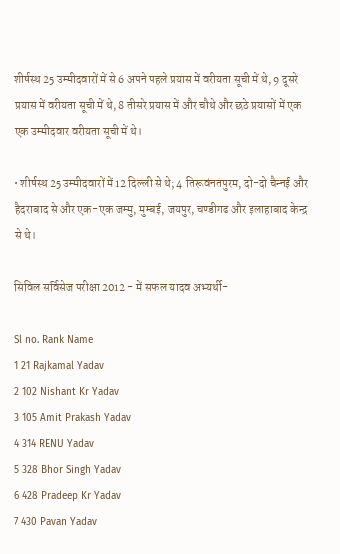शीर्षस्‍थ 25 उम्‍मीदवारों में से 6 अपने पहले प्रयास में वरीयता सूची में थे, 9 दूसरे प्रयास में वरीयता सूची में थे, 8 तीसरे प्रयास में और चौथे और छठे प्रयासों में एक एक उम्‍मीदवार वरीयता सूची में थे।

• शीर्षस्‍थ 25 उम्‍मीदवारों में 12 दिल्‍ली से थे; 4 तिरूवंनतपुरम, दो-दो चैन्‍नई और हैदराबाद से और एक-एक जम्‍मु, मुम्‍बई, जयपुर, चण्‍डीगढ और इलाहाबाद केन्‍द्र से थे।

सिविल सर्विसेज परीक्षा 2012 - में सफल यादव अभ्यर्थी-

Sl no. Rank Name
1 21 Rajkamal Yadav
2 102 Nishant Kr Yadav
3 105 Amit Prakash Yadav
4 314 RENU Yadav
5 328 Bhor Singh Yadav
6 428 Pradeep Kr Yadav
7 430 Pavan Yadav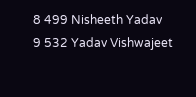8 499 Nisheeth Yadav
9 532 Yadav Vishwajeet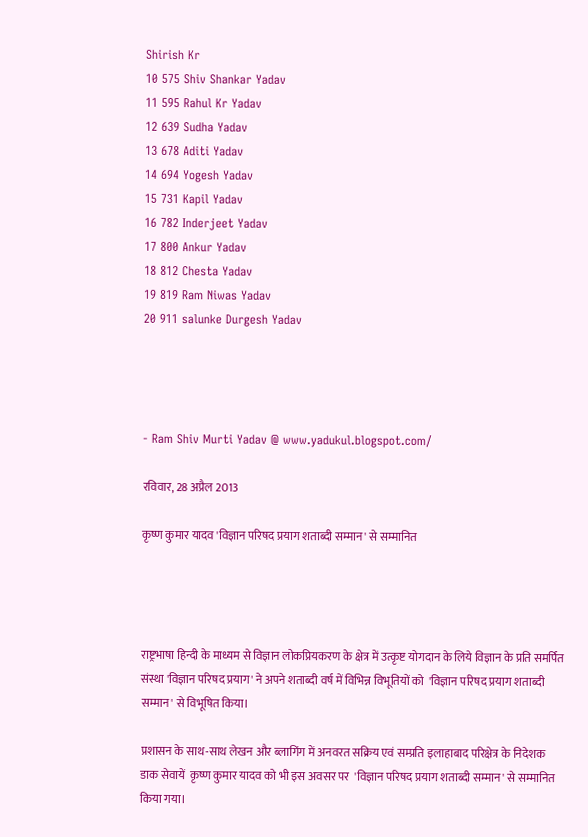Shirish Kr
10 575 Shiv Shankar Yadav
11 595 Rahul Kr Yadav
12 639 Sudha Yadav
13 678 Aditi Yadav
14 694 Yogesh Yadav
15 731 Kapil Yadav
16 782 Inderjeet Yadav
17 800 Ankur Yadav
18 812 Chesta Yadav
19 819 Ram Niwas Yadav
20 911 salunke Durgesh Yadav




- Ram Shiv Murti Yadav @ www.yadukul.blogspot.com/

रविवार, 28 अप्रैल 2013

कृष्ण कुमार यादव 'विज्ञान परिषद प्रयाग शताब्दी सम्मान' से सम्मानित




राष्ट्रभाषा हिन्दी के माध्यम से विज्ञान लोकप्रियकरण के क्षेत्र में उत्कृष्ट योगदान के लिये विज्ञान के प्रति समर्पित संस्था 'विज्ञान परिषद प्रयाग' ने अपने शताब्दी वर्ष में विभिन्न विभूतियों को  'विज्ञान परिषद प्रयाग शताब्दी सम्मान' से विभूषित किया।

प्रशासन के साथ-साथ लेखन और ब्लागिंग में अनवरत सक्रिय एवं सम्प्रति इलाहाबाद परिक्षेत्र के निदेशक डाक सेवायें  कृष्ण कुमार यादव को भी इस अवसर पर  'विज्ञान परिषद प्रयाग शताब्दी सम्मान' से सम्मानित किया गया।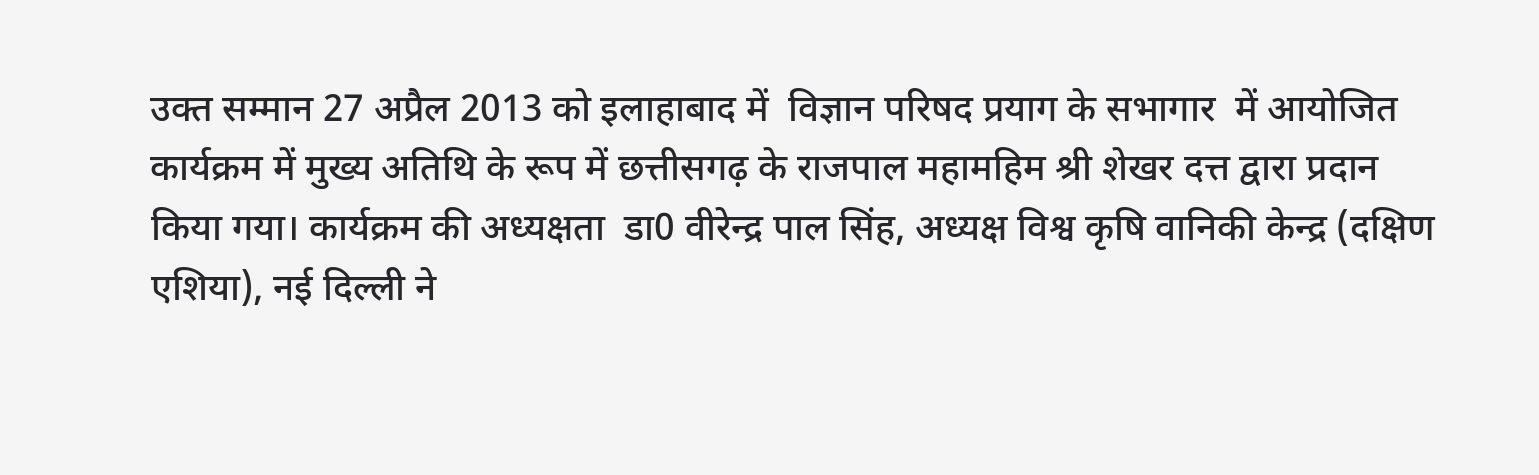उक्त सम्मान 27 अप्रैल 2013 को इलाहाबाद में  विज्ञान परिषद प्रयाग के सभागार  में आयोजित कार्यक्रम में मुख्य अतिथि के रूप में छत्तीसगढ़ के राजपाल महामहिम श्री शेखर दत्त द्वारा प्रदान किया गया। कार्यक्रम की अध्यक्षता  डा0 वीरेन्द्र पाल सिंह, अध्यक्ष विश्व कृषि वानिकी केन्द्र (दक्षिण एशिया), नई दिल्ली ने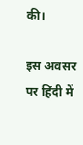की।

इस अवसर पर हिंदी में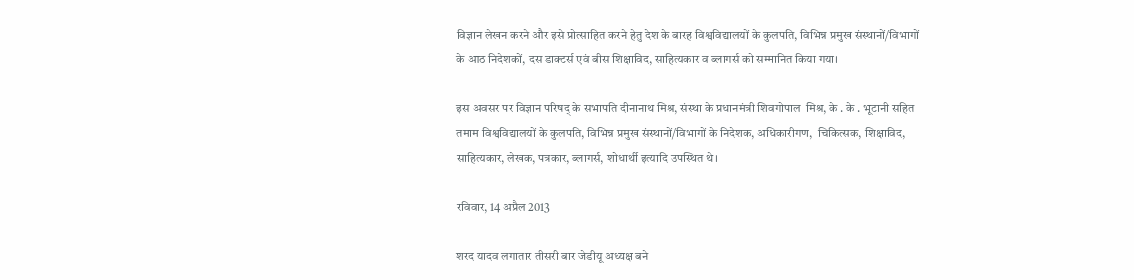विज्ञान लेखन करने और इसे प्रोत्साहित करने हेतु देश के बारह विश्वविद्यालयों के कुलपति, विभिन्न प्रमुख संस्थानों/विभागों के आठ निदेशकों, दस डाक्टर्स एवं बीस शिक्षाविद, साहित्यकार व ब्लागर्स को सम्मानित किया गया।

इस अवसर पर विज्ञान परिषद् के सभापति दीनानाथ मिश्र, संस्था के प्रधानमंत्री शिवगोपाल  मिश्र, के . के . भूटानी सहित तमाम विश्वविद्यालयों के कुलपति, विभिन्न प्रमुख संस्थानों/विभागों के निदेशक, अधिकारीगण,  चिकित्सक, शिक्षाविद, साहित्यकार, लेखक, पत्रकार, ब्लागर्स, शोधार्थी इत्यादि उपस्थित थे।

रविवार, 14 अप्रैल 2013

शरद यादव लगातार तीसरी बार जेडीयू अध्यक्ष बने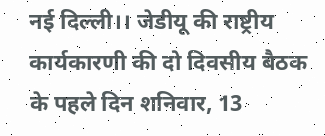नई दिल्ली।। जेडीयू की राष्ट्रीय कार्यकारणी की दो दिवसीय बैठक के पहले दिन शनिवार, 13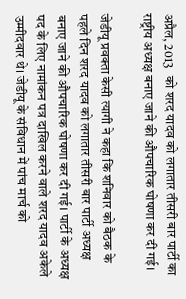अप्रैल, 2013   को शरद यादव को लगातार तीसरी बार पार्टी का राष्ट्रीय अध्यक्ष बनाए जाने की औपचारिक घोषणा कर दी गई।

जेडीयू प्रवक्ता केसी त्यागी ने कहा कि शनिवार को बैठक के पहले दिन शरद यादव को लगातार तीसरी बार पार्टी अध्यक्ष बनाए जाने की औपचारिक घोषणा कर दी गई। पार्टी के अध्यक्ष पद के लिए नामांकन पत्र दाखिल करने वाले शरद यादव अकेले उम्मीदवार थे। जेडीयू के संविधान में पांच मार्च को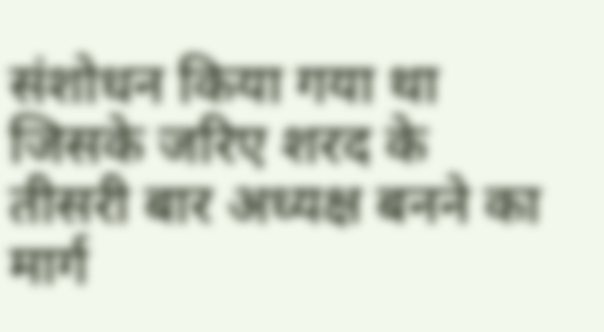संशोधन किया गया था जिसके जरिए शरद के तीसरी बार अध्यक्ष बनने का मार्ग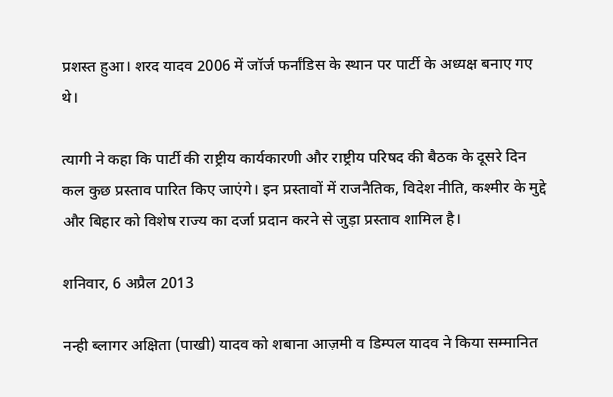प्रशस्त हुआ। शरद यादव 2006 में जॉर्ज फर्नांडिस के स्थान पर पार्टी के अध्यक्ष बनाए गए थे।

त्यागी ने कहा कि पार्टी की राष्ट्रीय कार्यकारणी और राष्ट्रीय परिषद की बैठक के दूसरे दिन कल कुछ प्रस्ताव पारित किए जाएंगे। इन प्रस्तावों में राजनैतिक, विदेश नीति, कश्मीर के मुद्दे और बिहार को विशेष राज्य का दर्जा प्रदान करने से जुड़ा प्रस्ताव शामिल है।

शनिवार, 6 अप्रैल 2013

नन्ही ब्लागर अक्षिता (पाखी) यादव को शबाना आज़मी व डिम्पल यादव ने किया सम्मानित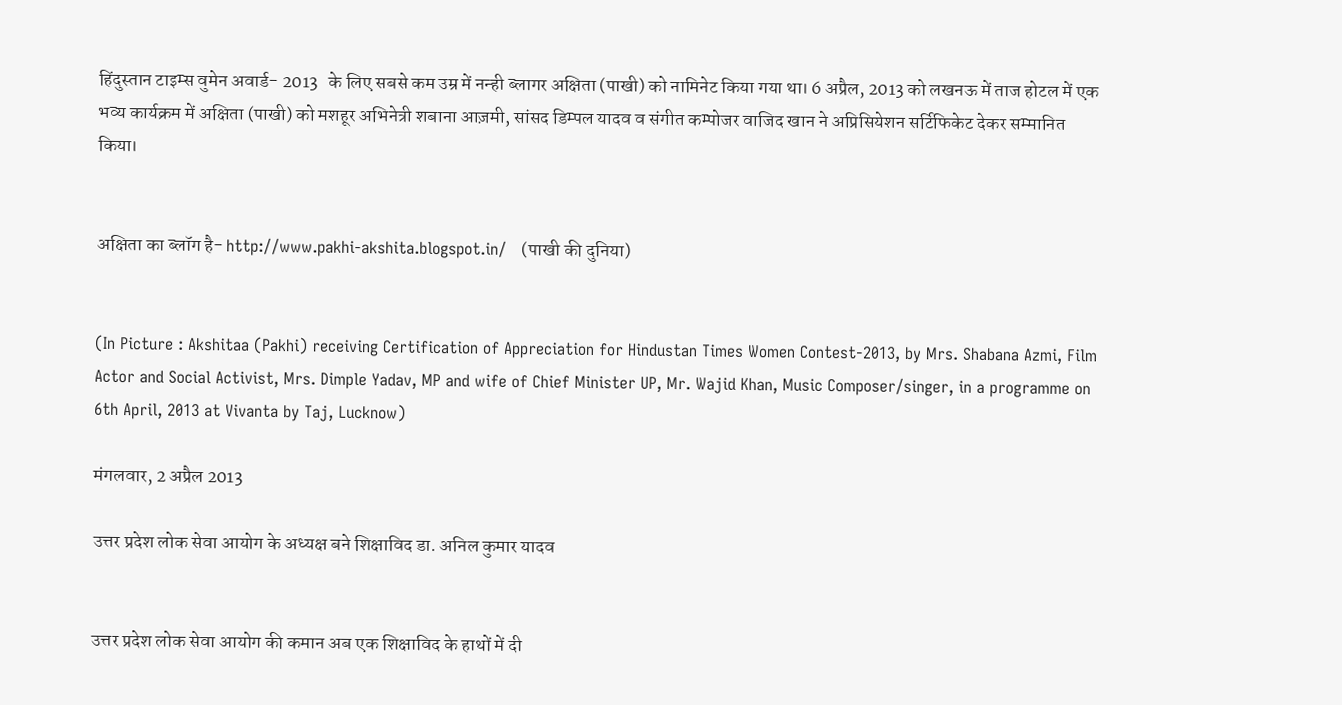हिंदुस्तान टाइम्स वुमेन अवार्ड- 2013   के लिए सबसे कम उम्र में नन्ही ब्लागर अक्षिता (पाखी) को नामिनेट किया गया था। 6 अप्रैल, 2013 को लखनऊ में ताज होटल में एक भव्य कार्यक्रम में अक्षिता (पाखी) को मशहूर अभिनेत्री शबाना आज़मी, सांसद डिम्पल यादव व संगीत कम्पोजर वाजिद खान ने अप्रिसियेशन सर्टिफिकेट देकर सम्मानित किया।


अक्षिता का ब्लॉग है- http://www.pakhi-akshita.blogspot.in/   (पाखी की दुनिया)


(In Picture : Akshitaa (Pakhi) receiving Certification of Appreciation for Hindustan Times Women Contest-2013, by Mrs. Shabana Azmi, Film Actor and Social Activist, Mrs. Dimple Yadav, MP and wife of Chief Minister UP, Mr. Wajid Khan, Music Composer/singer, in a programme on 6th April, 2013 at Vivanta by Taj, Lucknow)

मंगलवार, 2 अप्रैल 2013

उत्तर प्रदेश लोक सेवा आयोग के अध्यक्ष बने शिक्षाविद डा. अनिल कुमार यादव


उत्तर प्रदेश लोक सेवा आयोग की कमान अब एक शिक्षाविद के हाथों में दी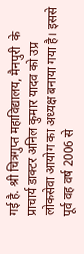गई है. श्री चित्रगुप्त महाविद्यालय, मैनपुरी  के प्राचार्य डाक्टर अनिल कुमार यादव को उप्र लोकसेवा आयोग का अध्यक्ष बनाया गया है। इससे पूर्व वह वर्ष 2006 से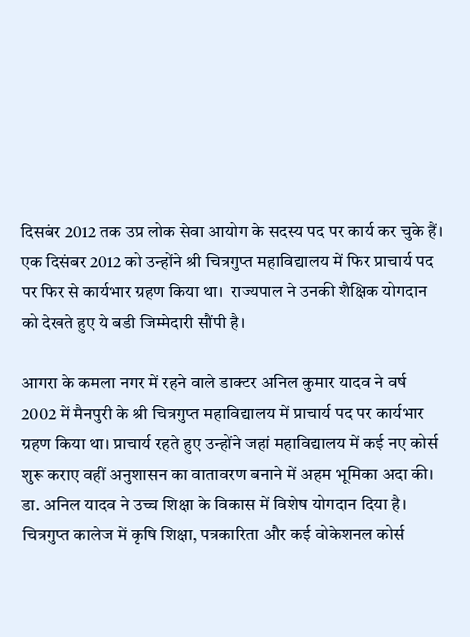दिसबंर 2012 तक उप्र लोक सेवा आयोग के सदस्य पद पर कार्य कर चुके हैं। एक दिसंबर 2012 को उन्होंने श्री चित्रगुप्त महाविद्यालय में फिर प्राचार्य पद पर फिर से कार्यभार ग्रहण किया था।  राज्यपाल ने उनकी शैक्षिक योगदान को देखते हुए ये बडी जिम्मेदारी सौंपी है।

आगरा के कमला नगर में रहने वाले डाक्टर अनिल कुमार यादव ने वर्ष 2002 में मैनपुरी के श्री चित्रगुप्त महाविद्यालय में प्राचार्य पद पर कार्यभार ग्रहण किया था। प्राचार्य रहते हुए उन्होंने जहां महाविद्यालय में कई नए कोर्स शुरू कराए वहीं अनुशासन का वातावरण बनाने में अहम भूमिका अदा की। डा. अनिल यादव ने उच्च शिक्षा के विकास में विशेष योगदान दिया है। चित्रगुप्त कालेज में कृषि शिक्षा, पत्रकारिता और कई वोकेशनल कोर्स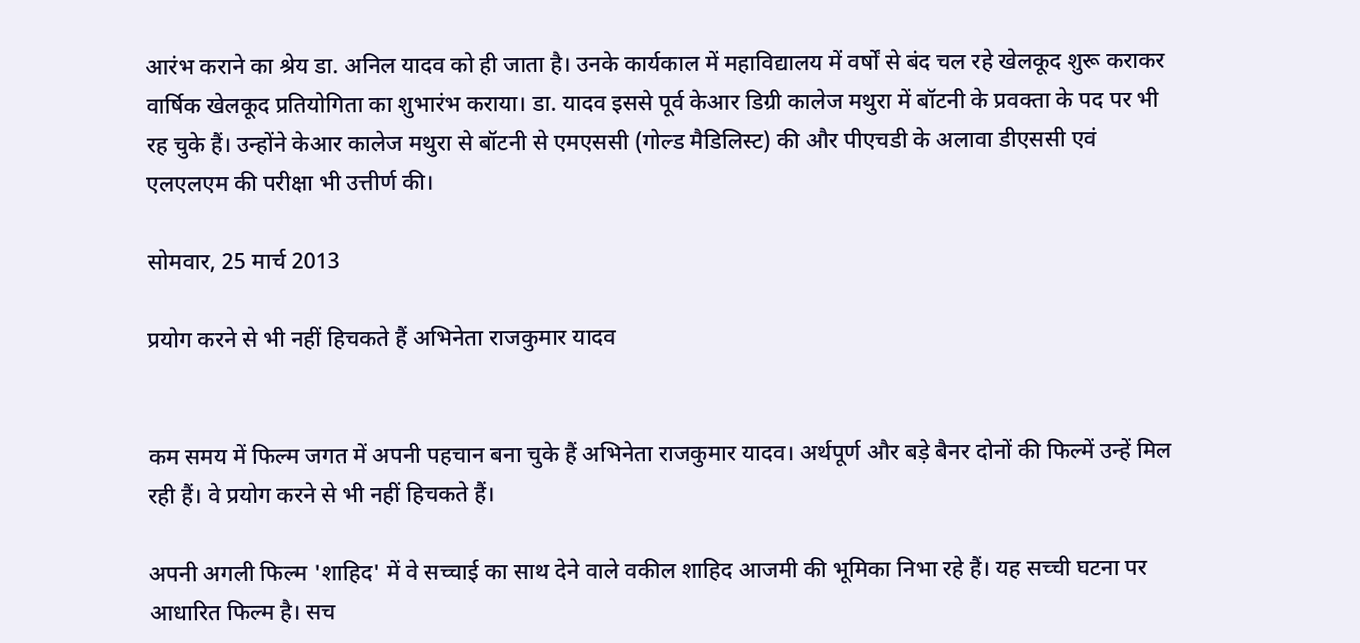आरंभ कराने का श्रेय डा. अनिल यादव को ही जाता है। उनके कार्यकाल में महाविद्यालय में वर्षों से बंद चल रहे खेलकूद शुरू कराकर वार्षिक खेलकूद प्रतियोगिता का शुभारंभ कराया। डा. यादव इससे पूर्व केआर डिग्री कालेज मथुरा में बॉटनी के प्रवक्ता के पद पर भी रह चुके हैं। उन्होंने केआर कालेज मथुरा से बॉटनी से एमएससी (गोल्ड मैडिलिस्ट) की और पीएचडी के अलावा डीएससी एवं एलएलएम की परीक्षा भी उत्तीर्ण की।

सोमवार, 25 मार्च 2013

प्रयोग करने से भी नहीं हिचकते हैं अभिनेता राजकुमार यादव


कम समय में फिल्म जगत में अपनी पहचान बना चुके हैं अभिनेता राजकुमार यादव। अर्थपूर्ण और बड़े बैनर दोनों की फिल्में उन्हें मिल रही हैं। वे प्रयोग करने से भी नहीं हिचकते हैं।

अपनी अगली फिल्म 'शाहिद' में वे सच्चाई का साथ देने वाले वकील शाहिद आजमी की भूमिका निभा रहे हैं। यह सच्ची घटना पर आधारित फिल्म है। सच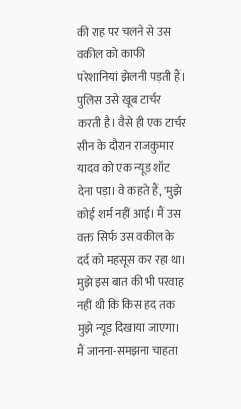की राह पर चलने से उस वकील को काफी परेशानियां झेलनी पड़ती हैं। पुलिस उसे खूब टार्चर करती है। वैसे ही एक टार्चर सीन के दौरान राजकुमार यादव को एक न्यूड शॉट देना पड़ा। वे कहते हैं, 'मुझे कोई शर्म नहीं आई। मैं उस वक्त सिर्फ उस वकील के दर्द को महसूस कर रहा था। मुझे इस बात की भी परवाह नहीं थी कि किस हद तक मुझे न्यूड दिखाया जाएगा। मैं जानना-समझना चाहता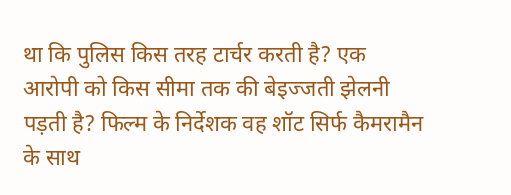था कि पुलिस किस तरह टार्चर करती है? एक आरोपी को किस सीमा तक की बेइज्जती झेलनी पड़ती है? फिल्म के निर्देशक वह शॉट सिर्फ कैमरामैन के साथ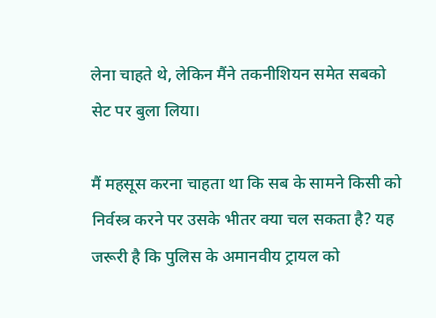लेना चाहते थे, लेकिन मैंने तकनीशियन समेत सबको सेट पर बुला लिया।

मैं महसूस करना चाहता था कि सब के सामने किसी को निर्वस्त्र करने पर उसके भीतर क्या चल सकता है? यह जरूरी है कि पुलिस के अमानवीय ट्रायल को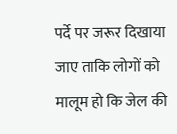पर्दे पर जरूर दिखाया जाए ताकि लोगों को मालूम हो कि जेल की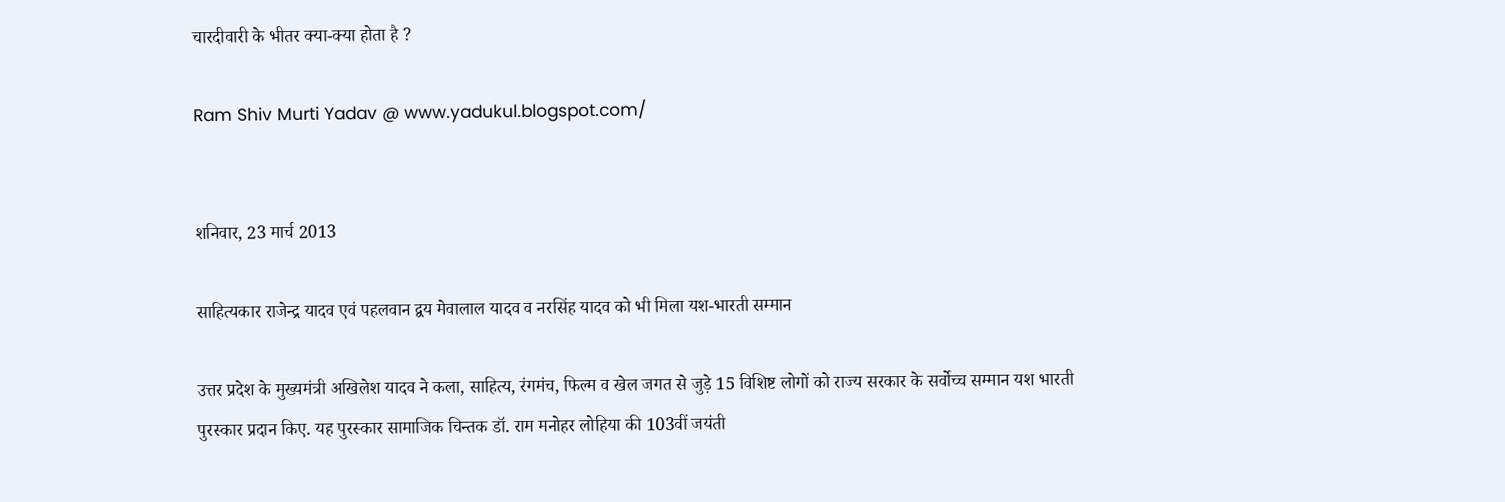चारदीवारी के भीतर क्या-क्या होता है ?

Ram Shiv Murti Yadav @ www.yadukul.blogspot.com/


शनिवार, 23 मार्च 2013

साहित्यकार राजेन्द्र यादव एवं पहलवान द्वय मेवालाल यादव व नरसिंह यादव को भी मिला यश-भारती सम्मान

उत्तर प्रदेश के मुख्यमंत्री अखिलेश यादव ने कला, साहित्य, रंगमंच, फिल्म व खेल जगत से जुड़े 15 विशिष्ट लोगों को राज्य सरकार के सर्वोच्च सम्मान यश भारती पुरस्कार प्रदान किए. यह पुरस्कार सामाजिक चिन्तक डॉ. राम मनोहर लोहिया की 103वीं जयंती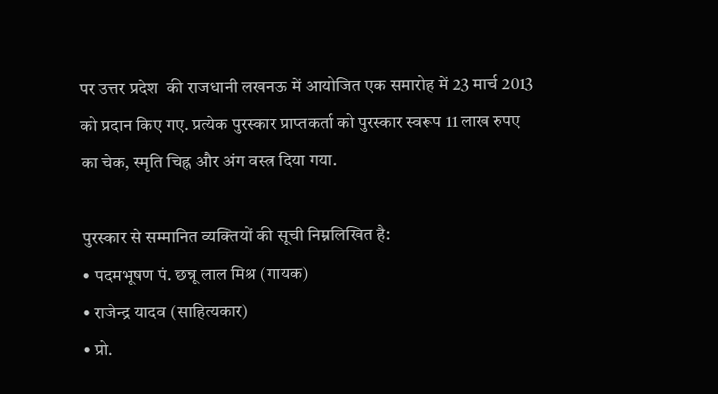पर उत्तर प्रदेश  की राजधानी लखनऊ में आयोजित एक समारोह में 23 मार्च 2013 को प्रदान किए गए. प्रत्येक पुरस्कार प्राप्तकर्ता को पुरस्कार स्वरूप 11 लाख रुपए का चेक, स्मृति चिह्न और अंग वस्त्र दिया गया.

पुरस्कार से सम्मानित व्यक्तियों की सूची निम्नलिखित है:
• पदमभूषण पं. छन्नू लाल मिश्र (गायक)
• राजेन्द्र यादव (साहित्यकार)
• प्रो.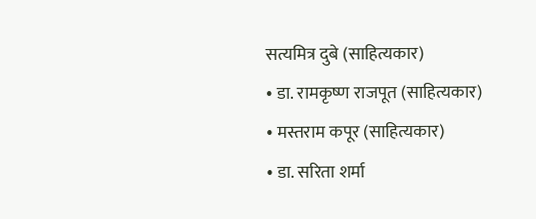सत्यमित्र दुबे (साहित्यकार)
• डा. रामकृष्ण राजपूत (साहित्यकार)
• मस्तराम कपूर (साहित्यकार)
• डा. सरिता शर्मा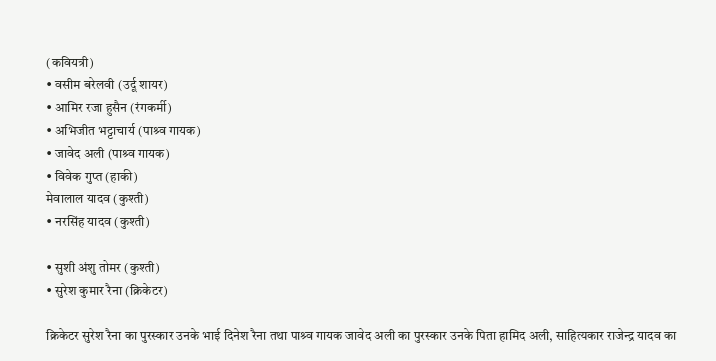(कवियत्री)
• वसीम बरेलवी (उर्दू शायर)
• आमिर रजा हुसैन (रंगकर्मी)
• अभिजीत भट्टाचार्य (पाश्र्व गायक)
• जावेद अली (पाश्र्व गायक)
• विवेक गुप्त (हाकी)
मेवालाल यादव (कुश्ती)
• नरसिंह यादव (कुश्ती)

• सुशी अंशु तोमर (कुश्ती)
• सुरेश कुमार रैना (क्रिकेटर)

क्रिकेटर सुरेश रैना का पुरस्कार उनके भाई दिनेश रैना तथा पाश्र्व गायक जावेद अली का पुरस्कार उनके पिता हामिद अली, साहित्यकार राजेन्द्र यादव का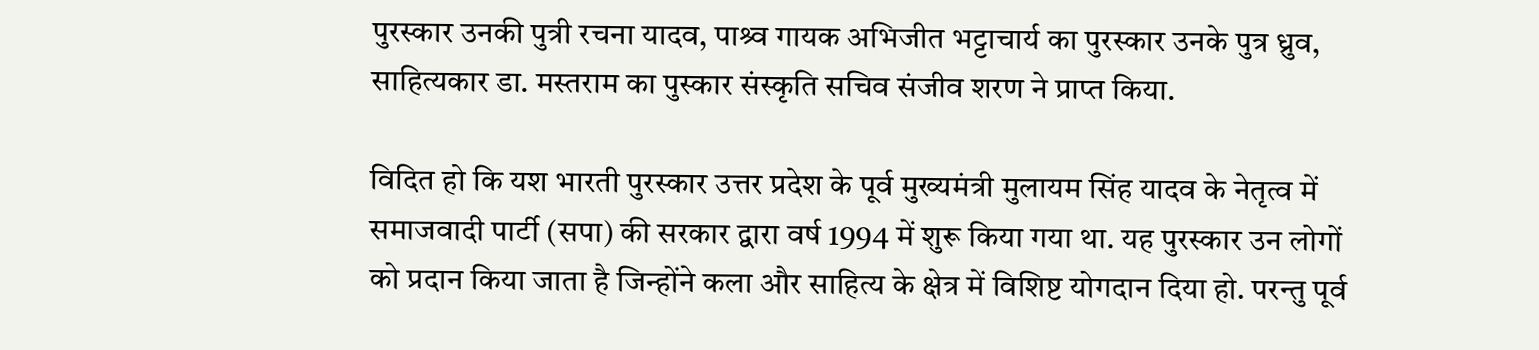पुरस्कार उनकी पुत्री रचना यादव, पाश्र्व गायक अभिजीत भट्टाचार्य का पुरस्कार उनके पुत्र ध्रुव, साहित्यकार डा. मस्तराम का पुस्कार संस्कृति सचिव संजीव शरण ने प्राप्त किया.

विदित हो कि यश भारती पुरस्कार उत्तर प्रदेश के पूर्व मुख्यमंत्री मुलायम सिंह यादव के नेतृत्व में समाजवादी पार्टी (सपा) की सरकार द्वारा वर्ष 1994 में शुरू किया गया था. यह पुरस्कार उन लोगों को प्रदान किया जाता है जिन्होंने कला और साहित्य के क्षेत्र में विशिष्ट योगदान दिया हो. परन्तु पूर्व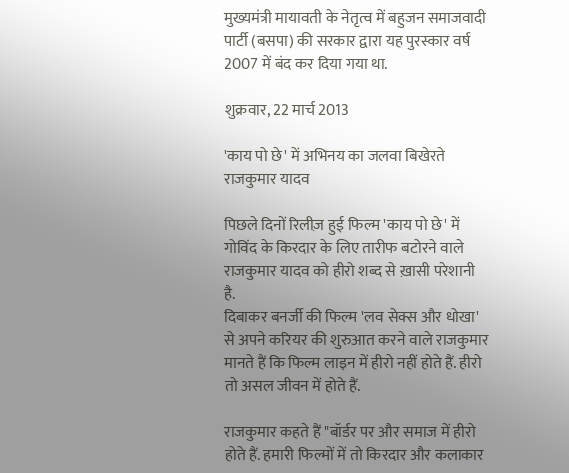मुख्यमंत्री मायावती के नेतृत्व में बहुजन समाजवादी पार्टी (बसपा) की सरकार द्वारा यह पुरस्कार वर्ष 2007 में बंद कर दिया गया था.

शुक्रवार, 22 मार्च 2013

'काय पो छे' में अभिनय का जलवा बिखेरते राजकुमार यादव

पिछले दिनों रिलीज़ हुई फिल्म 'काय पो छे' में गोविंद के किरदार के लिए तारीफ बटोरने वाले राजकुमार यादव को हीरो शब्द से ख़ासी परेशानी है.
दिबाकर बनर्जी की फिल्म 'लव सेक्स और धोखा' से अपने करियर की शुरुआत करने वाले राजकुमार मानते हैं कि फिल्म लाइन में हीरो नहीं होते हैं. हीरो तो असल जीवन में होते हैं.

राजकुमार कहते हैं "बॉर्डर पर और समाज में हीरो होते हैं. हमारी फिल्मों में तो किरदार और कलाकार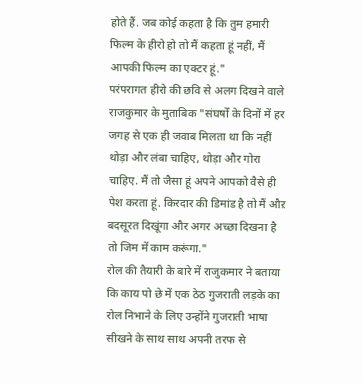होते हैं. जब कोई कहता है कि तुम हमारी फिल्म के हीरो हो तो मैं कहता हूं नहीं, मैं आपकी फिल्म का एक्टर हूं."
परंपरागत हीरो की छवि से अलग दिखने वाले राजकुमार के मुताबिक "संघर्षों के दिनों में हर जगह से एक ही जवाब मिलता था कि नहीं थोड़ा और लंबा चाहिए, थोड़ा और गोरा चाहिए. मैं तो जैसा हूं अपने आपको वैसे ही पेश करता हूं. किरदार की डिमांड है तो मैं औऱ बदसूरत दिखूंगा और अगर अच्छा दिखना है तो जिम में काम करूंगा."
रोल की तैयारी के बारे में राजुकमार ने बताया कि काय पो छे में एक ठेठ गुजराती लड़के का रोल निभाने के लिए उन्होंने गुजराती भाषा सीखने के साथ साथ अपनी तरफ से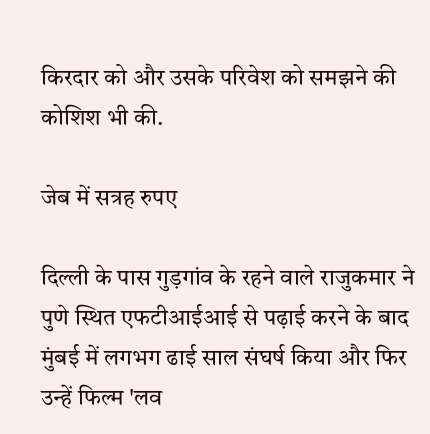किरदार को और उसके परिवेश को समझने की कोशिश भी की.

जेब में सत्रह रुपए

दिल्ली के पास गुड़गांव के रहने वाले राजुकमार ने पुणे स्थित एफटीआईआई से पढ़ाई करने के बाद मुंबई में लगभग ढाई साल संघर्ष किया और फिर उन्हें फिल्म 'लव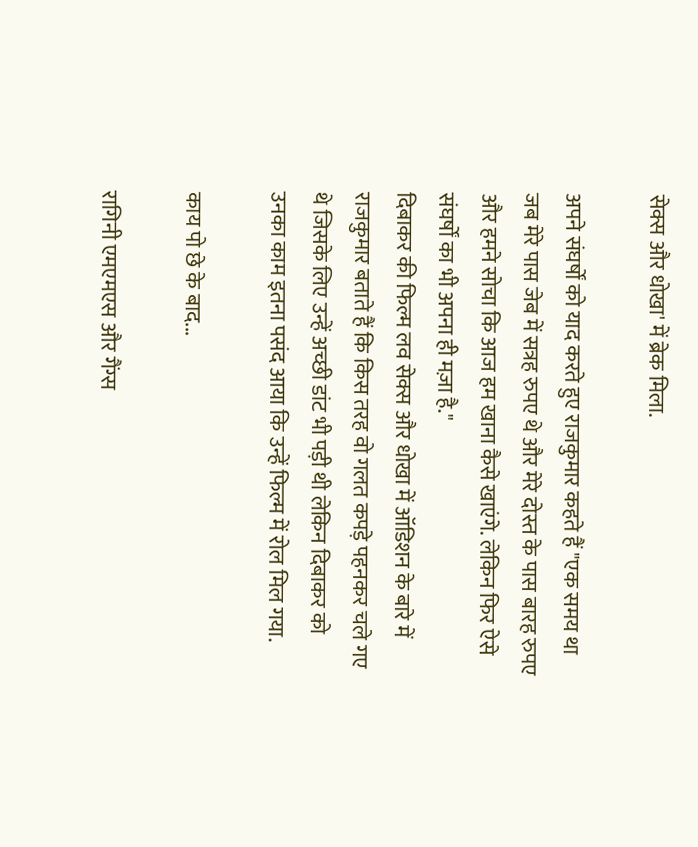सेक्स और धोखा' में ब्रेक मिला.

अपने संघर्षों को याद करते हुए राजकुमार कहते हैं "एक समय था जब मेरे पास जेब में सत्रह रुपए थे और मेरे दोस्त के पास बारह रुपए और हमने सोचा कि आज हम खाना कैसे खाएंगे. लेकिन फिर ऐसे संघर्षों का भी अपना ही मज़ा है."
दिबाकर की फिल्म लव सेक्स और धोखा में ऑडिशन के बारे में राजकुमार बताते हैं कि किस तरह वो गलत कपड़े पहनकर चले गए थे जिसके लिए उन्हें अच्छी डांट भी पड़ी थी लेकिन दिबाकर को उनका काम इतना पसंद आया कि उन्हें फिल्म में रोल मिल गया.

काय पो छे के बाद...

रागिनी एमएमएस और गैंग्स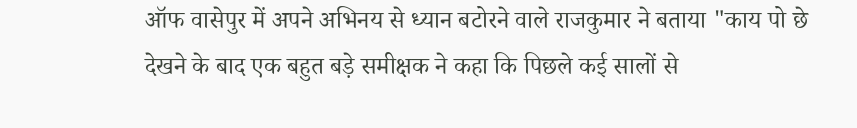ऑफ वासेपुर में अपने अभिनय से ध्यान बटोरने वाले राजकुमार ने बताया "काय पो छे देखने के बाद एक बहुत बड़े समीक्षक ने कहा कि पिछले कई सालों से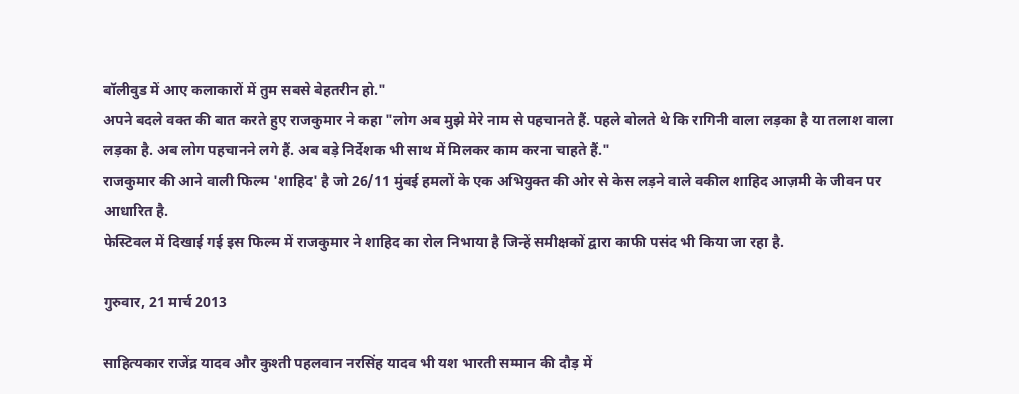बॉलीवुड में आए कलाकारों में तुम सबसे बेहतरीन हो."
अपने बदले वक्त की बात करते हुए राजकुमार ने कहा "लोग अब मुझे मेरे नाम से पहचानते हैं. पहले बोलते थे कि रागिनी वाला लड़का है या तलाश वाला लड़का है. अब लोग पहचानने लगे हैं. अब बड़े निर्देशक भी साथ में मिलकर काम करना चाहते हैं."
राजकुमार की आने वाली फिल्म 'शाहिद' है जो 26/11 मुंबई हमलों के एक अभियुक्त की ओर से केस लड़ने वाले वकील शाहिद आज़मी के जीवन पर आधारित है.
फेस्टिवल में दिखाई गई इस फिल्म में राजकुमार ने शाहिद का रोल निभाया है जिन्हें समीक्षकों द्वारा काफी पसंद भी किया जा रहा है.

गुरुवार, 21 मार्च 2013

साहित्यकार राजेंद्र यादव और कुश्ती पहलवान नरसिंह यादव भी यश भारती सम्मान की दौड़ में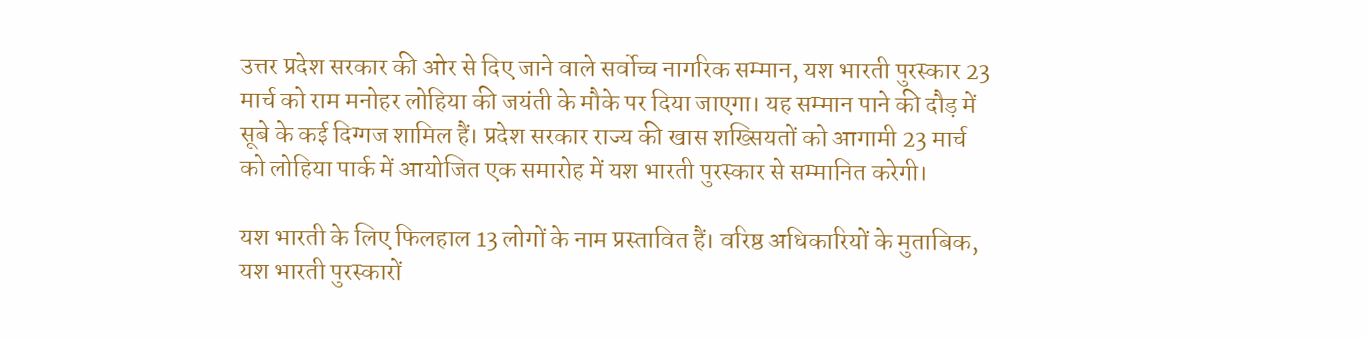उत्तर प्रदेश सरकार की ओर से दिए जाने वाले सर्वोच्च नागरिक सम्मान, यश भारती पुरस्कार 23 मार्च को राम मनोहर लोहिया की जयंती के मौके पर दिया जाएगा। यह सम्मान पाने की दौड़ में सूबे के कई दिग्गज शामिल हैं। प्रदेश सरकार राज्य की खास शख्सियतों को आगामी 23 मार्च को लोहिया पार्क में आयोजित एक समारोह में यश भारती पुरस्कार से सम्मानित करेगी।

यश भारती के लिए फिलहाल 13 लोगों के नाम प्रस्तावित हैं। वरिष्ठ अधिकारियों के मुताबिक, यश भारती पुरस्कारों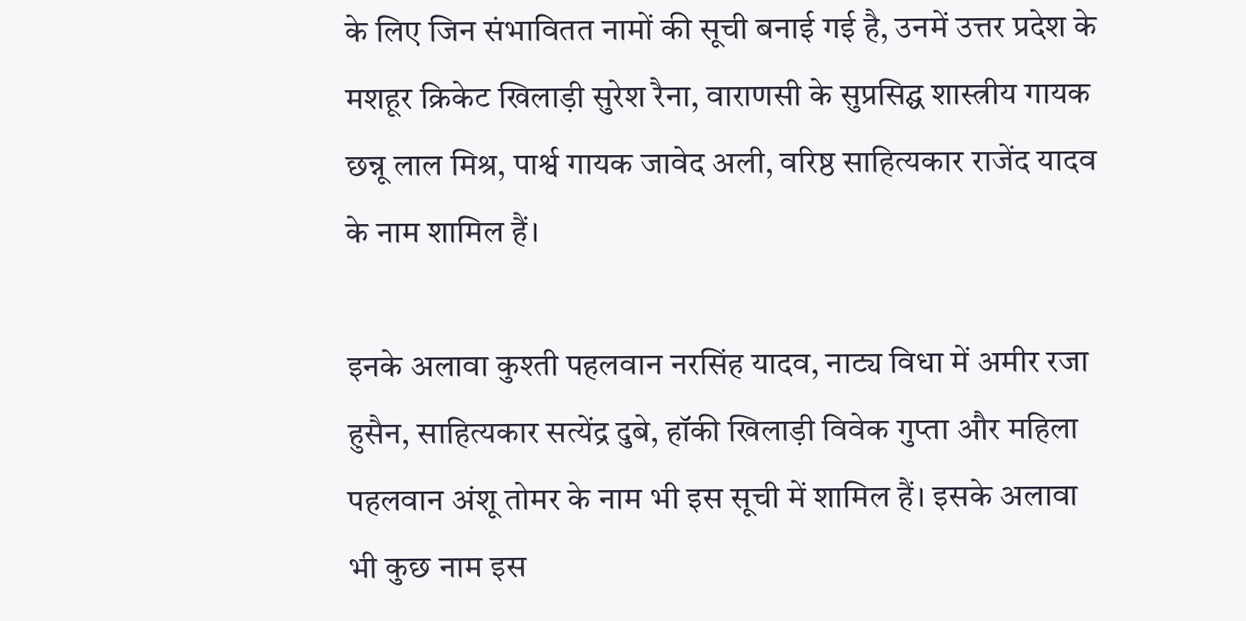के लिए जिन संभावितत नामों की सूची बनाई गई है, उनमें उत्तर प्रदेश के मशहूर क्रिकेट खिलाड़ी सुरेश रैना, वाराणसी के सुप्रसिद्घ शास्त्रीय गायक छन्नू लाल मिश्र, पार्श्व गायक जावेद अली, वरिष्ठ साहित्यकार राजेंद यादव के नाम शामिल हैं।

इनके अलावा कुश्ती पहलवान नरसिंह यादव, नाट्य विधा में अमीर रजा हुसैन, साहित्यकार सत्येंद्र दुबे, हॉकी खिलाड़ी विवेक गुप्ता और महिला पहलवान अंशू तोमर के नाम भी इस सूची में शामिल हैं। इसके अलावा भी कुछ नाम इस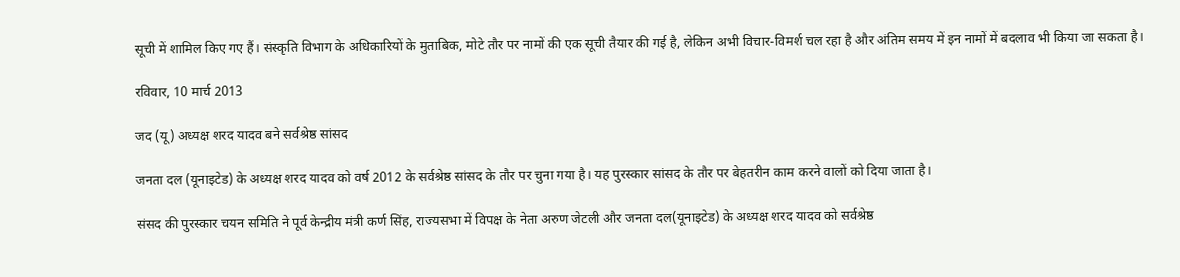सूची में शामिल किए गए हैं। संस्कृति विभाग के अधिकारियों के मुताबिक, मोटे तौर पर नामों की एक सूची तैयार की गई है, लेकिन अभी विचार-विमर्श चल रहा है और अंतिम समय में इन नामों में बदलाव भी किया जा सकता है।

रविवार, 10 मार्च 2013

जद (यू) अध्यक्ष शरद यादव बने सर्वश्रेष्ठ सांसद

जनता दल (यूनाइटेड) के अध्यक्ष शरद यादव को वर्ष 2012 के सर्वश्रेष्ठ सांसद के तौर पर चुना गया है। यह पुरस्कार सांसद के तौर पर बेहतरीन काम करने वालों को दिया जाता है।

संसद की पुरस्कार चयन समिति ने पूर्व केन्द्रीय मंत्री कर्ण सिंह, राज्यसभा में विपक्ष के नेता अरुण जेटली और जनता दल(यूनाइटेड) के अध्यक्ष शरद यादव को सर्वश्रेष्ठ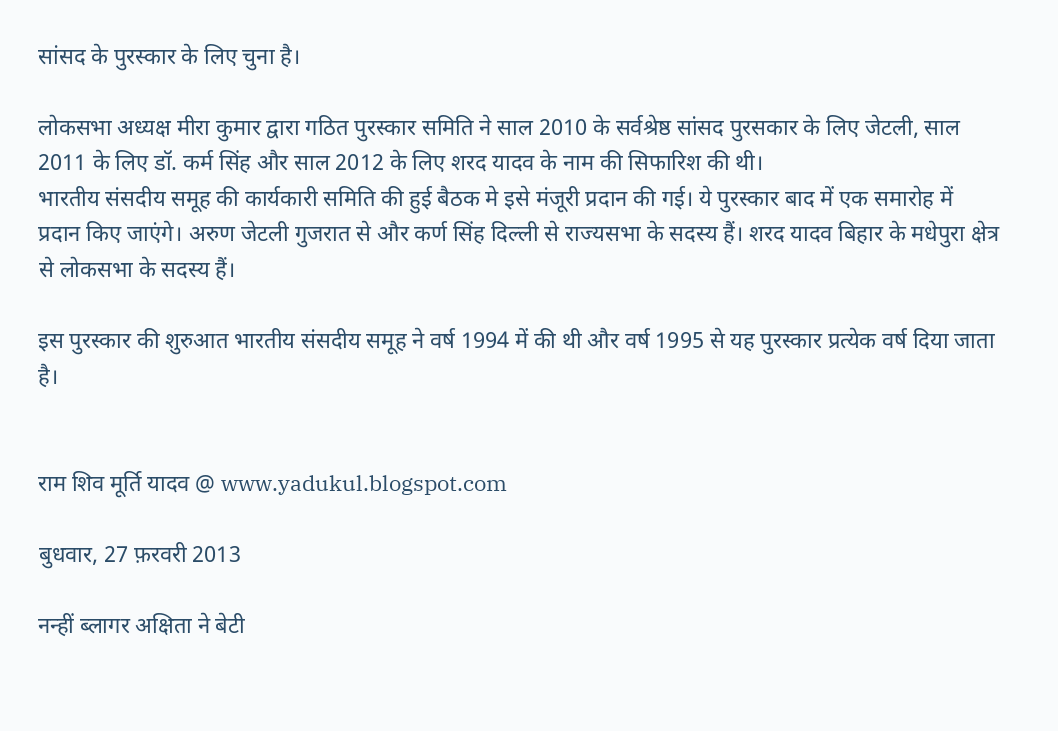सांसद के पुरस्कार के लिए चुना है।

लोकसभा अध्यक्ष मीरा कुमार द्वारा गठित पुरस्कार समिति ने साल 2010 के सर्वश्रेष्ठ सांसद पुरसकार के लिए जेटली, साल 2011 के लिए डॉ. कर्म सिंह और साल 2012 के लिए शरद यादव के नाम की सिफारिश की थी।
भारतीय संसदीय समूह की कार्यकारी समिति की हुई बैठक मे इसे मंजूरी प्रदान की गई। ये पुरस्कार बाद में एक समारोह में प्रदान किए जाएंगे। अरुण जेटली गुजरात से और कर्ण सिंह दिल्ली से राज्यसभा के सदस्य हैं। शरद यादव बिहार के मधेपुरा क्षेत्र से लोकसभा के सदस्य हैं।

इस पुरस्कार की शुरुआत भारतीय संसदीय समूह ने वर्ष 1994 में की थी और वर्ष 1995 से यह पुरस्कार प्रत्येक वर्ष दिया जाता है।


राम शिव मूर्ति यादव @ www.yadukul.blogspot.com

बुधवार, 27 फ़रवरी 2013

नन्हीं ब्लागर अक्षिता ने बेटी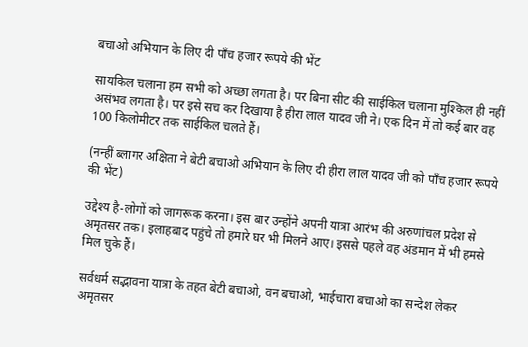बचाओ अभियान के लिए दी पाँच हजार रूपये की भेंट

सायकिल चलाना हम सभी को अच्छा लगता है। पर बिना सीट की साईकिल चलाना मुश्किल ही नहीं असंभव लगता है। पर इसे सच कर दिखाया है हीरा लाल यादव जी ने। एक दिन में तो कई बार वह 100 किलोमीटर तक साईकिल चलते हैं।

(नन्हीं ब्लागर अक्षिता ने बेटी बचाओ अभियान के लिए दी हीरा लाल यादव जी को पाँच हजार रूपये की भेंट)

उद्देश्य है-लोगों को जागरूक करना। इस बार उन्होंने अपनी यात्रा आरंभ की अरुणांचल प्रदेश से अमृतसर तक। इलाहबाद पहुंचे तो हमारे घर भी मिलने आए। इससे पहले वह अंडमान में भी हमसे मिल चुके हैं।

सर्वधर्म सद्भावना यात्रा के तहत बेटी बचाओ, वन बचाओ, भाईचारा बचाओ का सन्देश लेकर अमृतसर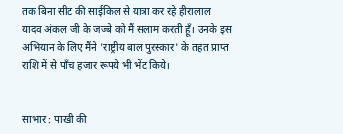तक बिना सीट की साईकिल से यात्रा कर रहे हीरालाल यादव अंकल जी के जज्बे को मैं सलाम करती हूँ। उनके इस अभियान के लिए मैंने 'राष्ट्रीय बाल पुरस्कार' के तहत प्राप्त राशि में से पाँच हजार रूपये भी भेंट किये।


साभार : पाखी की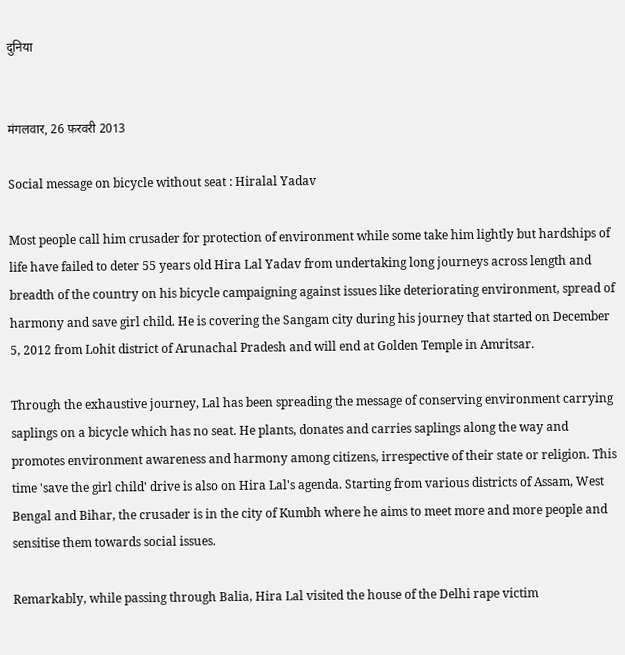दुनिया


मंगलवार, 26 फ़रवरी 2013

Social message on bicycle without seat : Hiralal Yadav

Most people call him crusader for protection of environment while some take him lightly but hardships of life have failed to deter 55 years old Hira Lal Yadav from undertaking long journeys across length and breadth of the country on his bicycle campaigning against issues like deteriorating environment, spread of harmony and save girl child. He is covering the Sangam city during his journey that started on December 5, 2012 from Lohit district of Arunachal Pradesh and will end at Golden Temple in Amritsar.

Through the exhaustive journey, Lal has been spreading the message of conserving environment carrying saplings on a bicycle which has no seat. He plants, donates and carries saplings along the way and promotes environment awareness and harmony among citizens, irrespective of their state or religion. This time 'save the girl child' drive is also on Hira Lal's agenda. Starting from various districts of Assam, West Bengal and Bihar, the crusader is in the city of Kumbh where he aims to meet more and more people and sensitise them towards social issues.

Remarkably, while passing through Balia, Hira Lal visited the house of the Delhi rape victim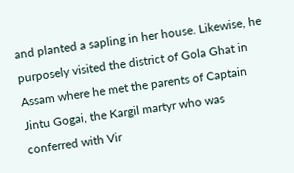and planted a sapling in her house. Likewise, he purposely visited the district of Gola Ghat in Assam where he met the parents of Captain Jintu Gogai, the Kargil martyr who was conferred with Vir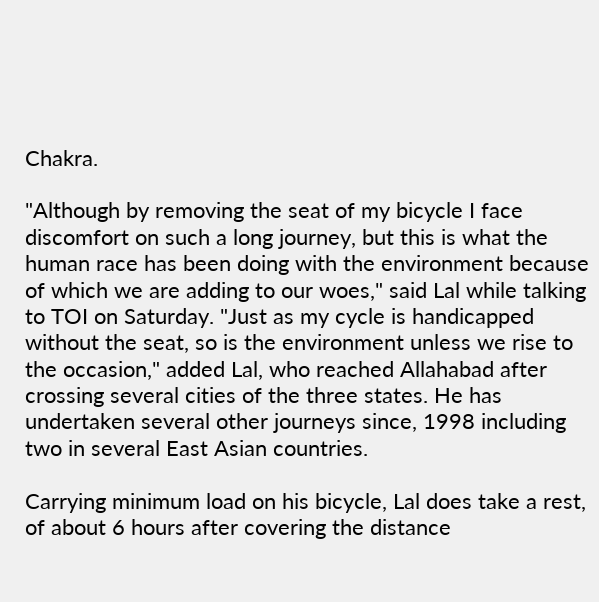Chakra.

"Although by removing the seat of my bicycle I face discomfort on such a long journey, but this is what the human race has been doing with the environment because of which we are adding to our woes," said Lal while talking to TOI on Saturday. "Just as my cycle is handicapped without the seat, so is the environment unless we rise to the occasion," added Lal, who reached Allahabad after crossing several cities of the three states. He has undertaken several other journeys since, 1998 including two in several East Asian countries.

Carrying minimum load on his bicycle, Lal does take a rest, of about 6 hours after covering the distance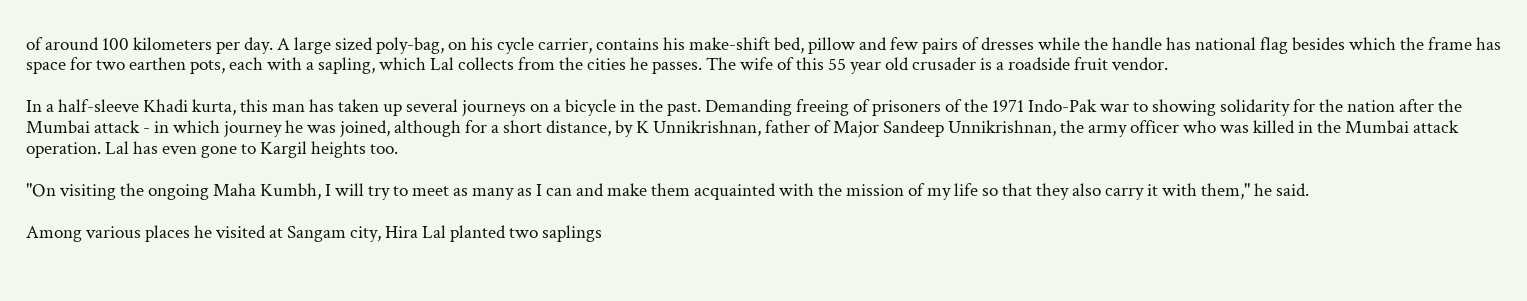of around 100 kilometers per day. A large sized poly-bag, on his cycle carrier, contains his make-shift bed, pillow and few pairs of dresses while the handle has national flag besides which the frame has space for two earthen pots, each with a sapling, which Lal collects from the cities he passes. The wife of this 55 year old crusader is a roadside fruit vendor.

In a half-sleeve Khadi kurta, this man has taken up several journeys on a bicycle in the past. Demanding freeing of prisoners of the 1971 Indo-Pak war to showing solidarity for the nation after the Mumbai attack - in which journey he was joined, although for a short distance, by K Unnikrishnan, father of Major Sandeep Unnikrishnan, the army officer who was killed in the Mumbai attack operation. Lal has even gone to Kargil heights too.

"On visiting the ongoing Maha Kumbh, I will try to meet as many as I can and make them acquainted with the mission of my life so that they also carry it with them," he said.

Among various places he visited at Sangam city, Hira Lal planted two saplings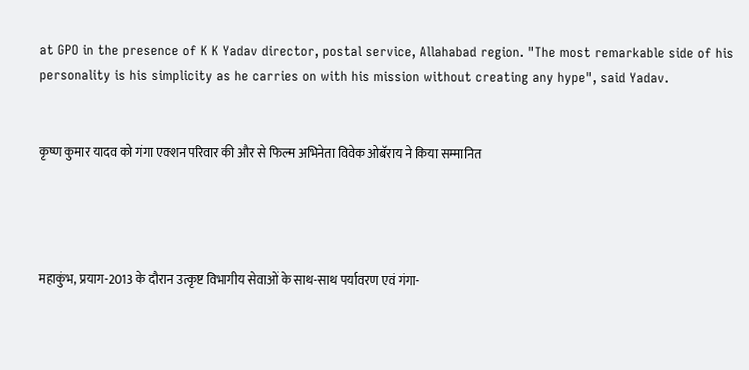at GPO in the presence of K K Yadav director, postal service, Allahabad region. "The most remarkable side of his personality is his simplicity as he carries on with his mission without creating any hype", said Yadav.


कृष्ण कुमार यादव को गंगा एक्शन परिवार की और से फिल्म अभिनेता विवेक ओबॅराय ने किया सम्मानित




महाकुंभ, प्रयाग-2013 के दौरान उत्कृष्ट विभागीय सेवाओं के साथ-साथ पर्यावरण एवं गंगा-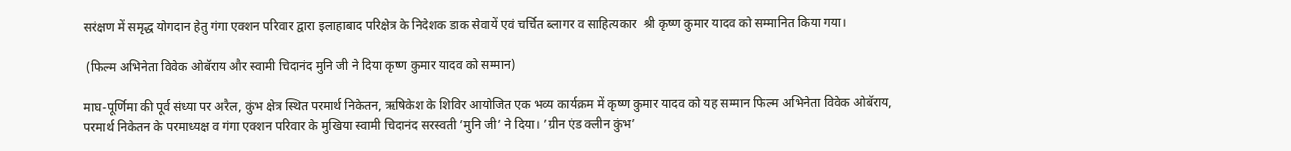सरंक्षण में समृद्ध योगदान हेतु गंगा एक्शन परिवार द्वारा इलाहाबाद परिक्षेत्र के निदेशक डाक सेवायें एवं चर्चित ब्लागर व साहित्यकार  श्री कृष्ण कुमार यादव को सम्मानित किया गया।

 (फिल्म अभिनेता विवेक ओबॅराय और स्वामी चिदानंद मुनि जी ने दिया कृष्ण कुमार यादव को सम्मान)

माघ-पूर्णिमा की पूर्व संध्या पर अरैल, कुंभ क्षेत्र स्थित परमार्थ निकेतन, ऋषिकेश के शिविर आयोजित एक भव्य कार्यक्रम में कृष्ण कुमार यादव को यह सम्मान फिल्म अभिनेता विवेक ओबॅराय, परमार्थ निकेतन के परमाध्यक्ष व गंगा एक्शन परिवार के मुखिया स्वामी चिदानंद सरस्वती ’मुनि जी’ ने दिया। ’ग्रीन एंड क्लीन कुंभ’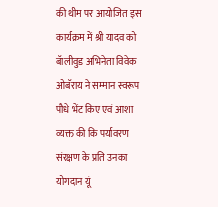की थीम पर आयोजित इस कार्यक्रम में श्री यादव को बॅालीवुड अभिनेता विवेक ओबॅराय ने सम्मान स्वरूप पौधे भेंट किए एवं आशा व्यक्त की कि पर्यावरण संरक्षण के प्रति उनका योगदान यूं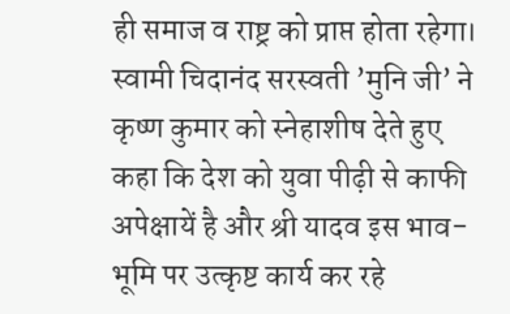ही समाज व राष्ट्र को प्राप्त होता रहेगा। स्वामी चिदानंद सरस्वती ’मुनि जी’ ने कृष्ण कुमार को स्नेहाशीष देते हुए कहा कि देश को युवा पीढ़ी से काफी अपेक्षायें है और श्री यादव इस भाव-भूमि पर उत्कृष्ट कार्य कर रहे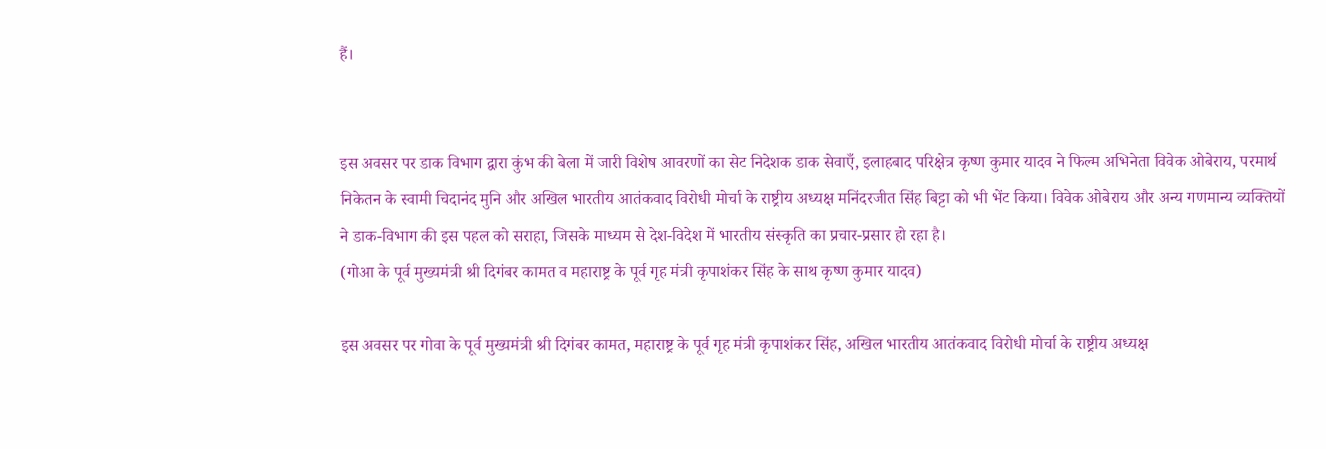हैं।


इस अवसर पर डाक विभाग द्वारा कुंभ की बेला में जारी विशेष आवरणों का सेट निदेशक डाक सेवाएँ, इलाहबाद परिक्षेत्र कृष्ण कुमार यादव ने फिल्म अभिनेता विवेक ओबेराय, परमार्थ निकेतन के स्वामी चिदानंद मुनि और अखिल भारतीय आतंकवाद विरोधी मोर्चा के राष्ट्रीय अध्यक्ष मनिंदरजीत सिंह बिट्टा को भी भेंट किया। विवेक ओबेराय और अन्य गणमान्य व्यक्तियों ने डाक-विभाग की इस पहल को सराहा, जिसके माध्यम से देश-विदेश में भारतीय संस्कृति का प्रचार-प्रसार हो रहा है।
(गोआ के पूर्व मुख्यमंत्री श्री दिगंबर कामत व महाराष्ट्र के पूर्व गृह मंत्री कृपाशंकर सिंह के साथ कृष्ण कुमार यादव)

इस अवसर पर गोवा के पूर्व मुख्यमंत्री श्री दिगंबर कामत, महाराष्ट्र के पूर्व गृह मंत्री कृपाशंकर सिंह, अखिल भारतीय आतंकवाद विरोधी मोर्चा के राष्ट्रीय अध्यक्ष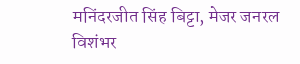मनिंदरजीत सिंह बिट्टा, मेजर जनरल विशंभर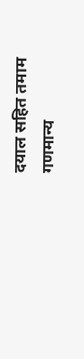दयाल सहित तमाम गणमान्य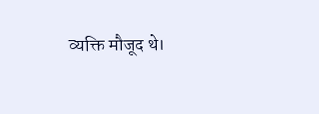व्यक्ति मौजूद थे।